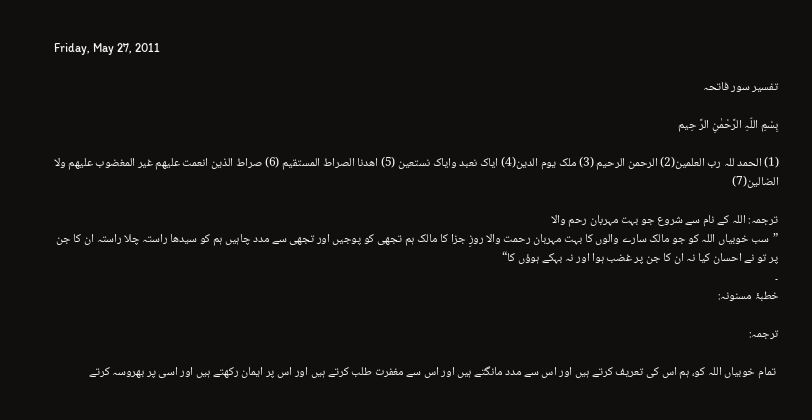Friday, May 27, 2011

تفسیر سور فاتحہ

بِسْمِ اللّہِ الرَّحْمٰنِ الرَّ حِيم

(1) الحمد للہ رب العلمین(2) الرحمن الرحیم (3) ملک یوم الدین(4) ایاک نعبد وایاک نستعین (5) اھدنا الصراط المستقیم (6) صراط الذین انعمت علیھم غیر المغضوب علیھم ولا الضالین(7)

ترجمہ: اللہ کے نام سے شروع جو بہت مہربان رحم والا
”سب خوبیاں اللہ کو جو مالک سارے والوں کا بہت مہربان رحمت والا روزِ جزا کا مالک ہم تجھی کو پوجیں اور تجھی سے مدد چاہیں ہم کو سیدھا راستہ چلا راستہ ان کا جن پر تو نے احسان کیا نہ ان کا جن پر غضب ہوا اور نہ بہکے ہوؤں کا“
۔
خطبۂ مسنونہ:

ترجمہ:

 تمام خوبیاں اللہ کو، ہم اس کی تعریف کرتے ہیں اور اس سے مدد مانگتے ہیں اور اس سے مغفرت طلب کرتے ہیں اور اس پر ایمان رکھتے ہیں اور اسی پر بھروسہ کرتے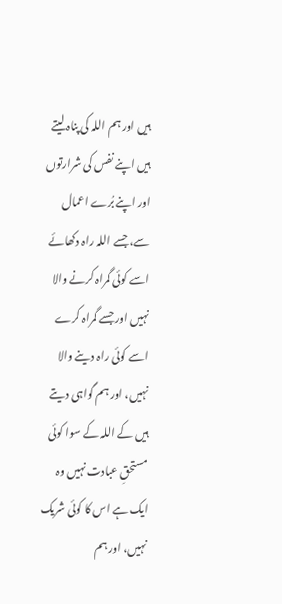ہیں اور ہم اللہ کی پناہ لیتے ہیں اپنے نفس کی شرارتوں اور اپنے بُرے اعمال سے، جسے اللہ راہ دکھائے اسے کوئی گمراہ کرنے والا نہیں اور جسے گمراہ کرے اسے کوئی راہ دینے والا نہیں، اور ہم گواہی دیتے ہیں کے اللہ کے سوا کوئی مستحقِ عبادت نہیں وہ ایک ہے اس کا کوئی شریک نہیں، اور ہم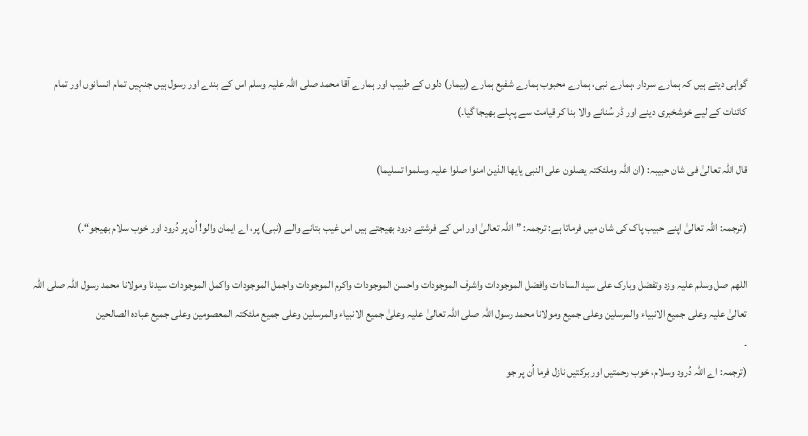گواہی دیتے ہیں کہ ہمارے سردار ،ہمارے نبی، ہمارے محبوب ہمارے شفیع ہمارے (بیمار) دلوں کے طبیب اور ہمارے آقا محمد صلی اللہ علیہ وسلم اس کے بندے اور رسول ہیں جنہیں تمام انسانوں اور تمام کائنات کے لیے خوشخبری دینے اور ڈر سُنانے والا بنا کر قیامت سے پہلے بھیجا گیا۔)

قال اللہ تعالیٰ فی شان حبیبہ: (ان اللہ وملئکتہ یصلون علی النبی یایھا الذین امنوا صلوا علیہ وسلموا تسلیما)

(ترجمہ: اللہ تعالیٰ اپنے حبیب پاک کی شان میں فرماتا ہے: ترجمہ: ”اللہ تعالیٰ اور اس کے فرشتے درود بھیجتے ہیں اس غیب بتانے والے (نبی) پر، اے ایمان والو! اُن پر دُرود اور خوب سلام بھیجو“۔)

اللھم صل وسلم علیہ وزد وتفضل وبارک علی سید السادات وافضل الموجودات واشرف الموجودات واحسن الموجودات واکرم الموجودات واجمل الموجودات واکمل الموجودات سیدنا ومولانا محمد رسول اللہ صلی اللہ تعالیٰ علیہ وعلی جمیع الانبیاء والمرسلین وعلی جمیع ومولانا محمد رسول اللہ صلی اللہ تعالیٰ علیہ وعلیٰ جمیع الانبیاء والمرسلین وعلی جمیع ملئکتہ المعصومین وعلی جمیع عبادہ الصالحین
۔
(ترجمہ: اے اللہ دُرود وسلام، خوب رحمتیں اور برکتیں نازل فرما اُن پر جو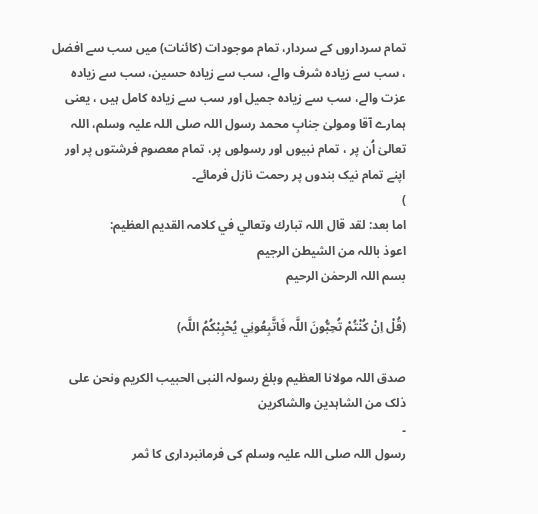تمام سرداروں کے سردار، تمام موجودات (کائنات) میں سب سے افضل ، سب سے زیادہ شرف والے، سب سے زیادہ حسین، سب سے زیادہ عزت والے، سب سے زیادہ جمیل اور سب سے زیادہ کامل ہیں ، یعنی ہمارے آقا ومولیٰ جنابِ محمد رسول اللہ صلی اللہ علیہ وسلم، اللہ تعالیٰ اُن پر ، تمام نبیوں اور رسولوں پر، تمام معصوم فرشتوں پر اور اپنے تمام نیک بندوں پر رحمت نازل فرمائے۔
)
اما بعد: لقد قال اللہ تبارك وتعالي في كلامہ القديم العظيم:
اعوذ باللہ من الشیطن الرجیم
بسم اللہ الرحمٰن الرحیم

(قُلْ اِنْ كُنْتُمْ تُحِبُّونَ اللَّہ فَاتَّبِعُونِي يُحْبِبْكُمُ اللَّہ)

صدق اللہ مولانا العظیم وبلغ رسولہ النبی الحبیب الکریم ونحن علی ذلک من الشاہدین والشاکرین
۔
رسول اللہ صلی اللہ علیہ وسلم کی فرمانبرداری کا ثمر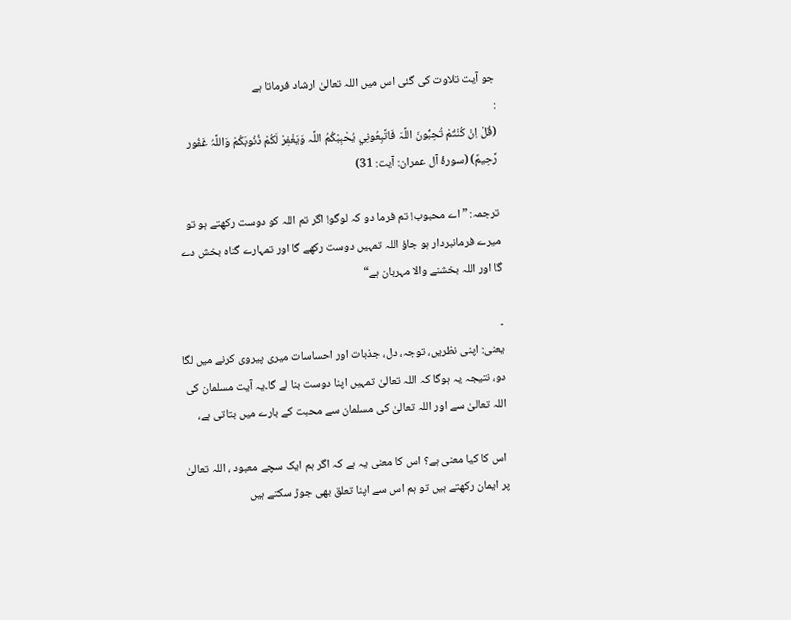جو آیت تلاوت کی گئی اس میں اللہ تعالیٰ ارشاد فرماتا ہے
:
(قُلْ اِنْ كُنْتُمْ تُحِبُّونَ اللَّہَ فَاتَّبِعُونِي يُحْبِبْكُمُ اللَّہ وَيَغْفِرْ لَكُمْ ذُنُوبَكُمْ وَاللَّہُ غَفُور رَّحِيمٌ) (سورۂ آل عمران: آیت: 31)

ترجمہ: ”اے محبوب! تم فرما دو کہ لوگو! اگر تم اللہ کو دوست رکھتے ہو تو میرے فرمانبردار ہو جاؤ اللہ تمہیں دوست رکھے گا اور تمہارے گناہ بخش دے گا اور اللہ بخشنے والا مہربان ہے“

۔
یعنی: اپنی نظریں، توجہ، دل، جذبات اور احساسات میری پیروی کرنے میں لگا دو، نتیجہ یہ ہوگا کہ اللہ تعالیٰ تمہیں اپنا دوست بنا لے گا۔یہ آیت مسلمان کی اللہ تعالیٰ سے اور اللہ تعالیٰ کی مسلمان سے محبت کے بارے میں بتاتی ہے،

 اس کا کیا معنی ہے؟ اس کا معنی یہ ہے کہ اگر ہم ایک سچے معبود ، اللہ تعالیٰ پر ایمان رکھتے ہیں تو ہم اس سے اپنا تعلق بھی جوڑ سکتے ہیں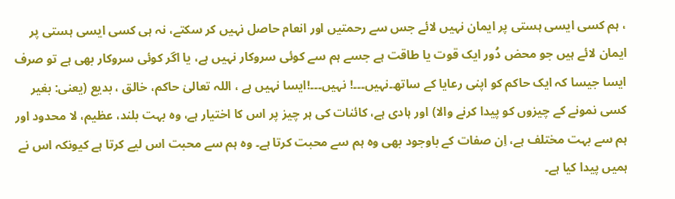، ہم کسی ایسی ہستی پر ایمان نہیں لائے جس سے رحمتیں اور انعام حاصل نہیں کر سکتے، نہ ہی کسی ایسی ہستی پر ایمان لائے ہیں جو محض دُور ایک قوت یا طاقت ہے جسے ہم سے کوئی سروکار نہیں ہے، یا اگر کوئی سروکار بھی ہے تو صرف ایسا جیسا کہ ایک حاکم کو اپنی رعایا کے ساتھ۔نہیں۔۔۔! نہیں۔۔۔!ایسا نہیں ہے ، اللہ تعالیٰ حاکم، خالق ، بدیع (یعنی: بغیر کسی نمونے کے چیزوں کو پیدا کرنے والا) اور ہادی ہے، کائنات کی ہر چیز پر اس کا اختیار ہے، وہ بہت بلند، عظیم، لا محدود اور ہم سے بہت مختلف ہے، اِن صفات کے باوجود بھی وہ ہم سے محبت کرتا ہے۔ وہ ہم سے محبت اس لیے کرتا ہے کیونکہ اس نے ہمیں پیدا کیا ہے۔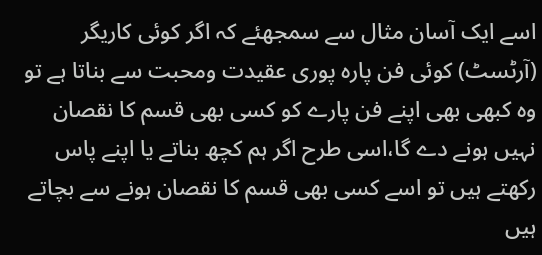اسے ایک آسان مثال سے سمجھئے کہ اگر کوئی کاریگر (آرٹسٹ) کوئی فن پارہ پوری عقیدت ومحبت سے بناتا ہے تو وہ کبھی بھی اپنے فن پارے کو کسی بھی قسم کا نقصان نہیں ہونے دے گا،اسی طرح اگر ہم کچھ بناتے یا اپنے پاس رکھتے ہیں تو اسے کسی بھی قسم کا نقصان ہونے سے بچاتے ہیں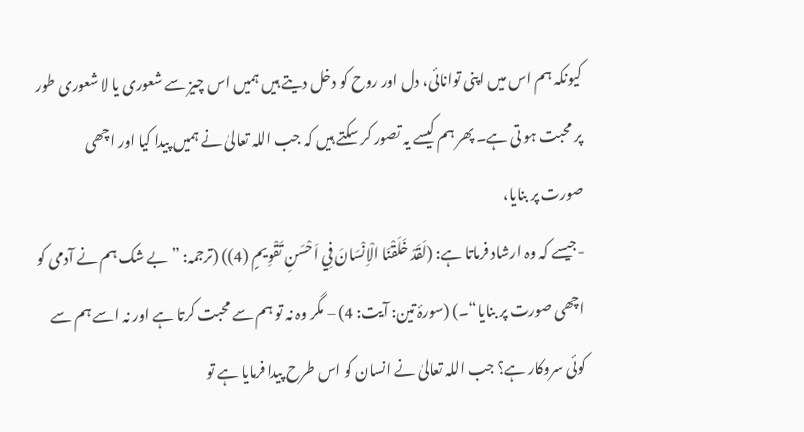کیونکہ ہم اس میں اپنی توانائی، دل اور روح کو دخل دیتے ہیں ہمیں اس چیز سے شعوری یا لا شعوری طور پر محبت ہو تی ہے۔ پھر ہم کیسے یہ تصور کر سکتے ہیں کہ جب اللہ تعالیٰ نے ہمیں پیدا کیا اور اچھی صورت پر بنایا،
-جیسے کہ وہ ارشاد فرماتا ہے: (لَقَدْ خَلَقْنَا الْاِنْسَانَ فِي اَحْسَنِ تَقْوِيمٍ (4)) (ترجمہ: ”بے شک ہم نے آدمی کو اچھی صورت پر بنایا“۔) (سورۂ تین: آیت: 4) – مگر وہ نہ تو ہم سے محبت کرتا ہے اور نہ اسے ہم سے کوئی سروکار ہے؟ جب اللہ تعالیٰ نے انسان کو اس طرح پیدا فرمایا ہے تو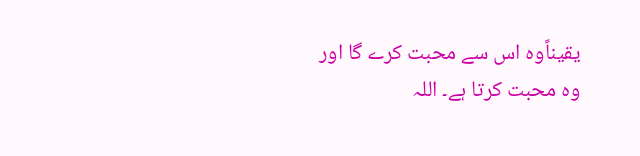یقیناًوہ اس سے محبت کرے گا اور وہ محبت کرتا ہے۔ اللہ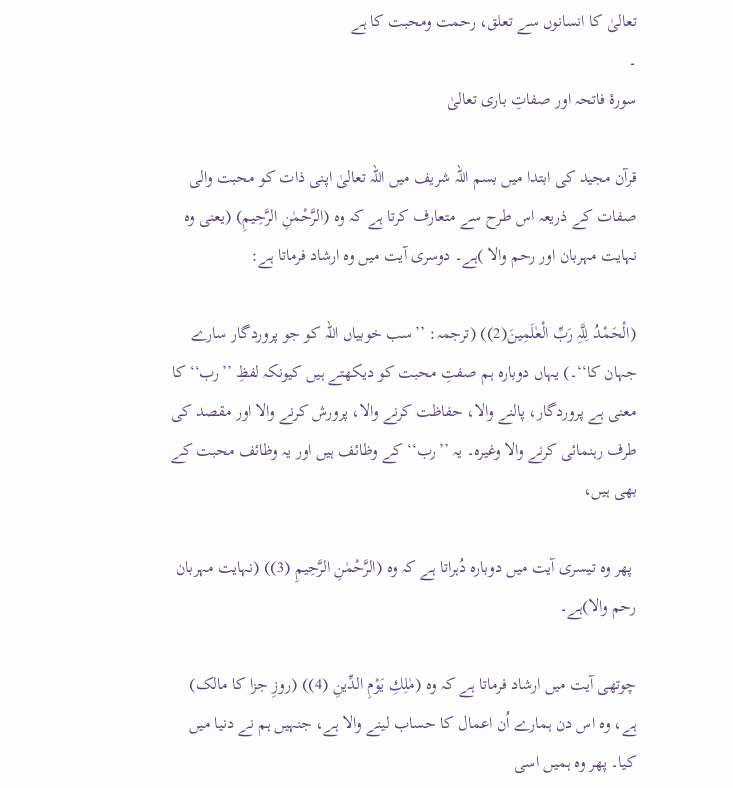تعالیٰ کا انسانوں سے تعلق، رحمت ومحبت کا ہے
۔
سورۂ فاتحہ اور صفاتِ باری تعالیٰ

قرآن مجید کی ابتدا میں بسم اللہ شریف میں اللہ تعالیٰ اپنی ذات کو محبت والی صفات کے ذریعہ اس طرح سے متعارف کرتا ہے کہ وہ (الرَّحْمٰنِ الرَّحِيمِ) (یعنی وہ نہایت مہربان اور رحم والا )ہے۔ دوسری آیت میں وہ ارشاد فرماتا ہے:

(الْحَمْدُ لِلَّہِ رَبِّ الْعٰلَمِينَ(2)) (ترجمہ: ’’سب خوبیاں اللہ کو جو پروردگار سارے جہان کا‘‘۔) یہاں دوبارہ ہم صفتِ محبت کو دیکھتے ہیں کیونکہ لفظِ ’’رب‘‘ کا معنی ہے پروردگار، پالنے والا، حفاظت کرنے والا، پرورش کرنے والا اور مقصد کی طرف رہنمائی کرنے والا وغیرہ۔ یہ ’’رب‘‘ کے وظائف ہیں اور یہ وظائف محبت کے بھی ہیں،

 پھر وہ تیسری آیت میں دوبارہ دُہراتا ہے کہ وہ (الرَّحْمٰنِ الرَّحِيمِ (3)) (نہایت مہربان رحم والا)ہے۔

چوتھی آیت میں ارشاد فرماتا ہے کہ وہ (مٰلِكِ يَوْمِ الدِّينِ (4)) (روزِ جزا کا مالک) ہے، وہ اس دن ہمارے اُن اعمال کا حساب لینے والا ہے، جنہیں ہم نے دنیا میں کیا۔ پھر وہ ہمیں اسی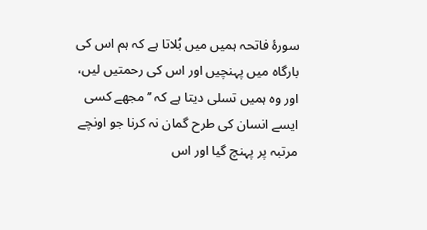سورۂ فاتحہ ہمیں میں بُلاتا ہے کہ ہم اس کی بارگاہ میں پہنچیں اور اس کی رحمتیں لیں، اور وہ ہمیں تسلی دیتا ہے کہ ’’مجھے کسی ایسے انسان کی طرح گمان نہ کرنا جو اونچے مرتبہ پر پہنچ گیا اور اس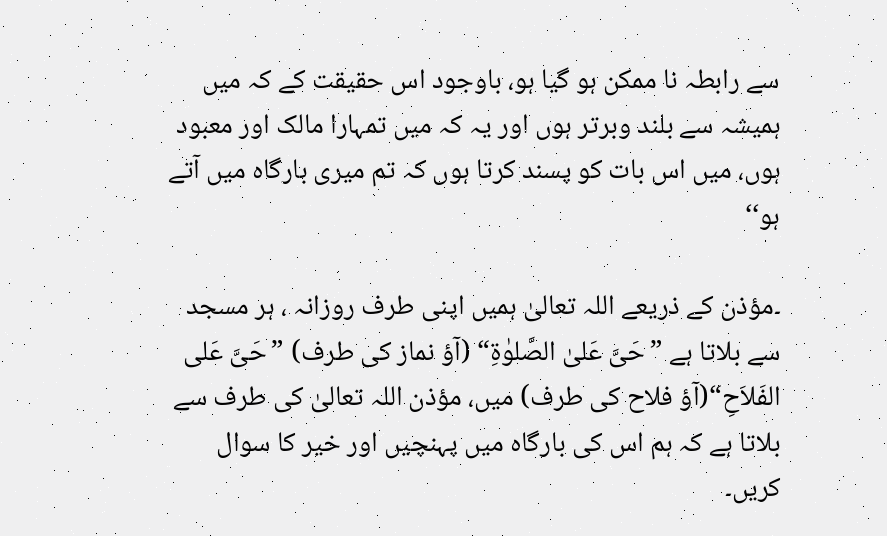سے رابطہ نا ممکن ہو گیا ہو، باوجود اس حقیقت کے کہ میں ہمیشہ سے بلند وبرتر ہوں اور یہ کہ میں تمہارا مالک اور معبود ہوں، میں اس بات کو پسند کرتا ہوں کہ تم میری بارگاہ میں آتے ہو‘‘

۔مؤذن کے ذریعے اللہ تعالیٰ ہمیں اپنی طرف روزانہ ، ہر مسجد سے بلاتا ہے ”حَیَّ عَلیٰ الصَّلوٰۃِ“ (آؤ نماز کی طرف) ”حَیَّ عَلی الفَلاَحِ“(آؤ فلاح کی طرف) میں، مؤذن اللہ تعالیٰ کی طرف سے بلاتا ہے کہ ہم اس کی بارگاہ میں پہنچیں اور خیر کا سوال کریں۔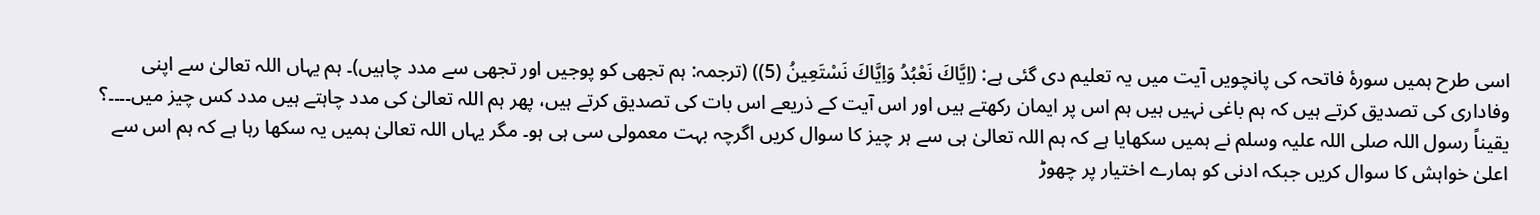اسی طرح ہمیں سورۂ فاتحہ کی پانچویں آیت میں یہ تعلیم دی گئی ہے: (اِيَّاكَ نَعْبُدُ وَاِيَّاكَ نَسْتَعِينُ (5)) (ترجمہ: ہم تجھی کو پوجیں اور تجھی سے مدد چاہیں)۔ ہم یہاں اللہ تعالیٰ سے اپنی وفاداری کی تصدیق کرتے ہیں کہ ہم باغی نہیں ہیں ہم اس پر ایمان رکھتے ہیں اور اس آیت کے ذریعے اس بات کی تصدیق کرتے ہیں، پھر ہم اللہ تعالیٰ کی مدد چاہتے ہیں مدد کس چیز میں۔۔۔۔؟ یقیناً رسول اللہ صلی اللہ علیہ وسلم نے ہمیں سکھایا ہے کہ ہم اللہ تعالیٰ ہی سے ہر چیز کا سوال کریں اگرچہ بہت معمولی سی ہی ہو۔ مگر یہاں اللہ تعالیٰ ہمیں یہ سکھا رہا ہے کہ ہم اس سے اعلیٰ خواہش کا سوال کریں جبکہ ادنی کو ہمارے اختیار پر چھوڑ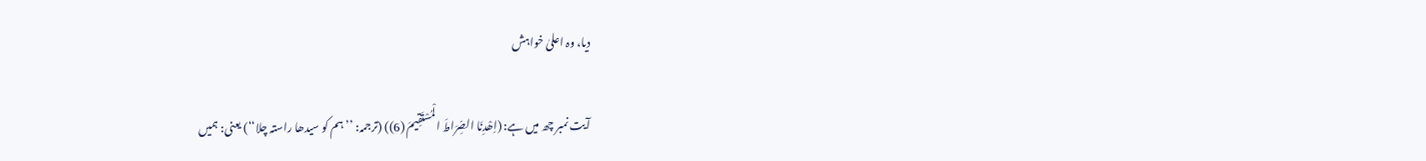دیا، وہ اعلیٰ خواہش

 آیت نمبر چھ میں ہے: (اِھْدِنَا الصِّرَاطَ الْمُسْتَقِيمَ (6)) (ترجمہ: ’’ہم کو سیدھا راستہ چلا‘‘) یعنی: ہمیں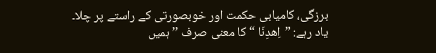برزگی، کامیابی حکمت اور خوبصورتی کے راستے پر چلا۔
یاد رہے: ”اِھدِنَا “ کا معنی صرف ’’ہمیں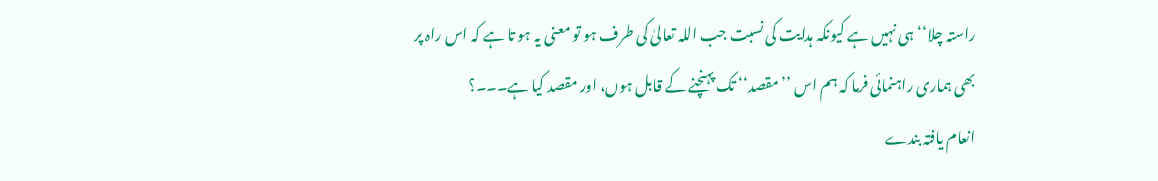راستہ چلا‘‘ ہی نہیں ہے کیونکہ ہدایت کی نسبت جب اللہ تعالیٰ کی طرف ہو تو معنی یہ ہو تا ہے کہ اس راہ پر بھی ہماری راہنمائی فرما کہ ہم اس ’’مقصد‘‘ تک پہنچنے کے قابل ہوں، اور مقصد کیا ہے۔۔۔؟
انعام یافتہ بندے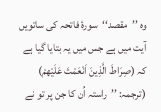وہ ’’مقصد‘‘سورۂ فاتحہ کی ساتویں آیت میں ہے جس میں یہ بتایا گیا ہے کہ (صِرَاطَ الَّذِينَ اَنْعَمْتَ عَلَيْھمْ) (ترجمہ: ’’راستہ اُن کا جن پر تو نے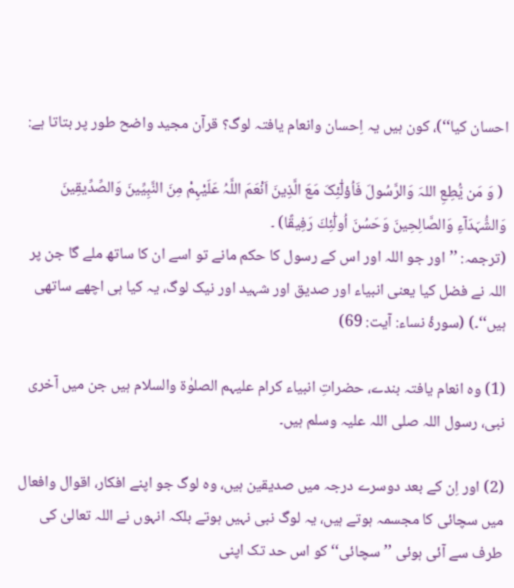احسان کیا‘‘)، کون ہیں یہ اِحسان وانعام یافتہ لوگ؟ قرآن مجید واضح طور پر بتاتا ہے:

 ( وَ مَن یُّطِعِ اللہَ وَالرَّسُولَ فَاُؤلٰٓئِکَ مَعَ الَّذِینَ اَنْعَمَ اللَّہُ عَلَيْہِمْ مِنَ النَّبِيِّينَ وَالصِّدِّيقِينَ وَالشُّہَدَآءِ وَالصَّالِحِينَ وَحَسُنَ اُولٰٓئِكَ رَفِيقًا) ۔
(ترجمہ: ’’اور جو اللہ اور اس کے رسول کا حکم مانے تو اسے ان کا ساتھ ملے گا جن پر اللہ نے فضل کیا یعنی انبیاء اور صدیق اور شہید اور نیک لوگ، یہ کیا ہی اچھے ساتھی ہیں‘‘۔) (سورۂ نساء: آیت: 69)

(1) وہ انعام یافتہ بندے، حضراتِ انبیاء کرام علیہم الصلوٰۃ والسلام ہیں جن میں آخری نبی، رسول اللہ صلی اللہ علیہ وسلم ہیں۔

(2) اور اِن کے بعد دوسرے درجہ میں صدیقین ہیں، وہ لوگ جو اپنے افکار، اقوال وافعال میں سچائی کا مجسمہ ہوتے ہیں، یہ لوگ نبی نہیں ہوتے بلکہ انہوں نے اللہ تعالیٰ کی طرف سے آئی ہوئی ’’سچائی‘‘ کو اس حد تک اپنی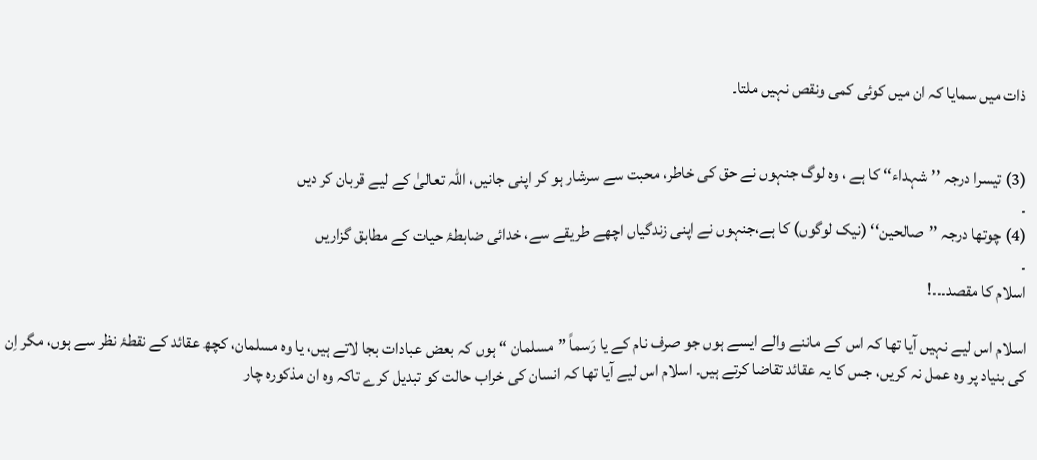ذات میں سمایا کہ ان میں کوئی کمی ونقص نہیں ملتا۔


(3) تیسرا درجہ ’’شہداء‘‘ کا ہے ، وہ لوگ جنہوں نے حق کی خاطر، محبت سے سرشار ہو کر اپنی جانیں، اللہ تعالیٰ کے لیے قربان کر دیں
۔
(4) چوتھا درجہ ’’صالحین‘‘ (نیک لوگوں) کا ہے،جنہوں نے اپنی زندگیاں اچھے طریقے سے، خدائی ضابطۂ حیات کے مطابق گزاریں
۔
اسلام کا مقصد۔۔۔!

اسلام اس لیے نہیں آیا تھا کہ اس کے ماننے والے ایسے ہوں جو صرف نام کے یا رَسماً ”مسلمان “ ہوں کہ بعض عبادات بجا لاتے ہیں، یا وہ مسلمان، کچھ عقائد کے نقطۂ نظر سے ہوں، مگر اِن کی بنیاد پر وہ عمل نہ کریں، جس کا یہ عقائد تقاضا کرتے ہیں۔ اسلام اس لیے آیا تھا کہ انسان کی خراب حالت کو تبدیل کرے تاکہ وہ ان مذکورہ چار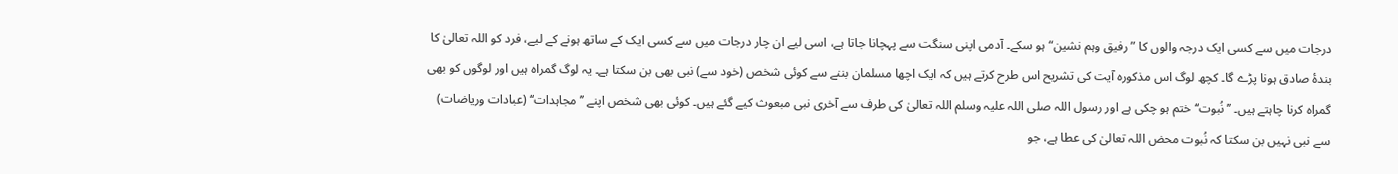درجات میں سے کسی ایک درجہ والوں کا ”رفیق وہم نشین“ ہو سکے۔ آدمی اپنی سنگت سے پہچانا جاتا ہے، اسی لیے ان چار درجات میں سے کسی ایک کے ساتھ ہونے کے لیے، فرد کو اللہ تعالیٰ کا بندۂ صادق ہونا پڑے گا۔ کچھ لوگ اس مذکورہ آیت کی تشریح اس طرح کرتے ہیں کہ ایک اچھا مسلمان بننے سے کوئی شخص (خود سے) نبی بھی بن سکتا ہے۔ یہ لوگ گمراہ ہیں اور لوگوں کو بھی گمراہ کرنا چاہتے ہیں۔ ’’نُبوت‘‘ ختم ہو چکی ہے اور رسول اللہ صلی اللہ علیہ وسلم اللہ تعالیٰ کی طرف سے آخری نبی مبعوث کیے گئے ہیں۔ کوئی بھی شخص اپنے ’’مجاہدات‘‘ (عبادات وریاضات) سے نبی نہیں بن سکتا کہ نُبوت محض اللہ تعالیٰ کی عطا ہے، جو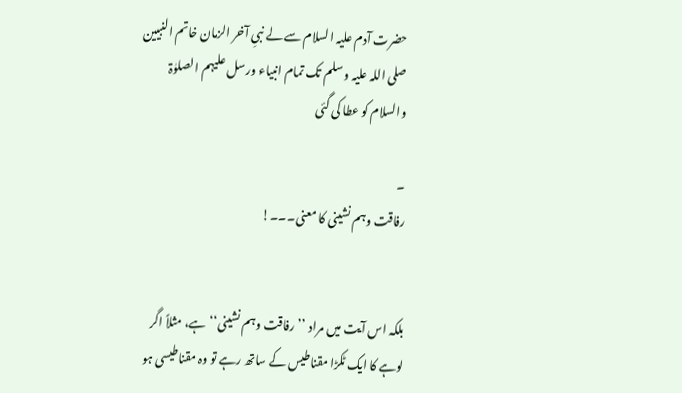حضرت آدم علیہ السلام سے لے نبیِ آخر الزمان خاتم النبیین صلی اللہ علیہ وسلم تک تمام انبیاء ورسل علیہم الصلوٰۃ والسلام کو عطا کی گئی

۔
رفاقت وہم نشینی کا معنی۔۔۔!


بلکہ اس آیت میں مراد ’’رفاقت وہم نشینی‘‘ہے، مثلاً اگر لوہے کا ایک ٹکڑا مقناطیس کے ساتھ رہے تو وہ مقناطیسی ہو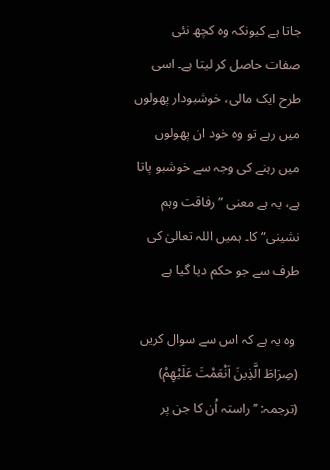جاتا ہے کیونکہ وہ کچھ نئی صفات حاصل کر لیتا ہے۔ اسی طرح ایک مالی، خوشبودار پھولوں میں رہے تو وہ خود ان پھولوں میں رہنے کی وجہ سے خوشبو پاتا ہے، یہ ہے معنی ”رفاقت وہم نشینی“ کا۔ ہمیں اللہ تعالیٰ کی طرف سے جو حکم دیا گیا ہے

 وہ یہ ہے کہ اس سے سوال کریں (صِرَاطَ الَّذِينَ اَنْعَمْتَ عَلَيْھِمْ) (ترجمہ: ’’راستہ اُن کا جن پر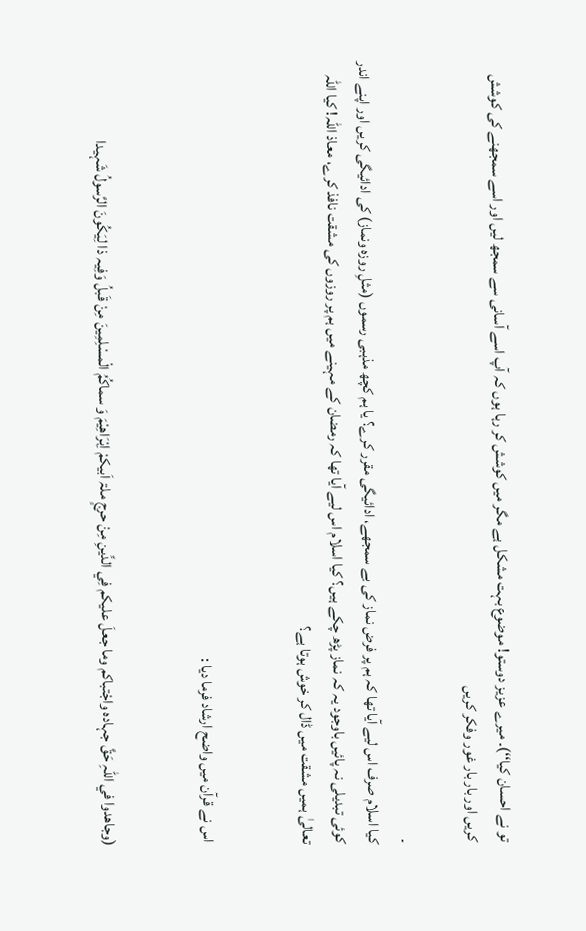تو نے احسان کیا‘‘)۔ میرے عزیز دوستو! موضوع بہت مشکل ہے مگر میں کوشش کر رہا ہوں کہ آپ اسے آسانی سے سمجھ لیں اور اسے سمجھنے کی کوشش کریں اور بار بار غور وفکر کریں

۔
کیا اسلام صرف اس لیے آیا تھا کہ ہم پر فرض نماز کی بے سمجھے، ادائیگی مقرر کرے؟ یا ہم کچھ مذہبی رسموں (مثلِ روزہ ونماز) کی ادائیگی کریں اور اپنے اندر کوئی تبدیلی نہ پائیں باوجود یہ کہ نماز پڑھ چکے ہیں؟ کیا اسلام اس لیے آیا تھا کہ رمضان کے مہینے میں ہم پر روزوں کی مشقت نافذ کرے، معاذ اللہ! کیا اللہ تعالیٰ ہمیں مشقت میں ڈال کر خوش ہوتا ہے؟


 اس نے قرآن میں واضح ارشاد فرما دیا :


(وجاھدوا في اللہِ حَقَّ جہادہ واجْتباكم وما جعلَ عليكم فِي الدِّينِ مِنْ حرجٍ ملۃ اَبيكمْ اِبْرَاھِیْمَ وَ سماكُمُ الْمسْلِمِينَ مِنْ قَبلُ وَفِيہ ذا لِيَكُونَ الرَّسولُ شَہيدا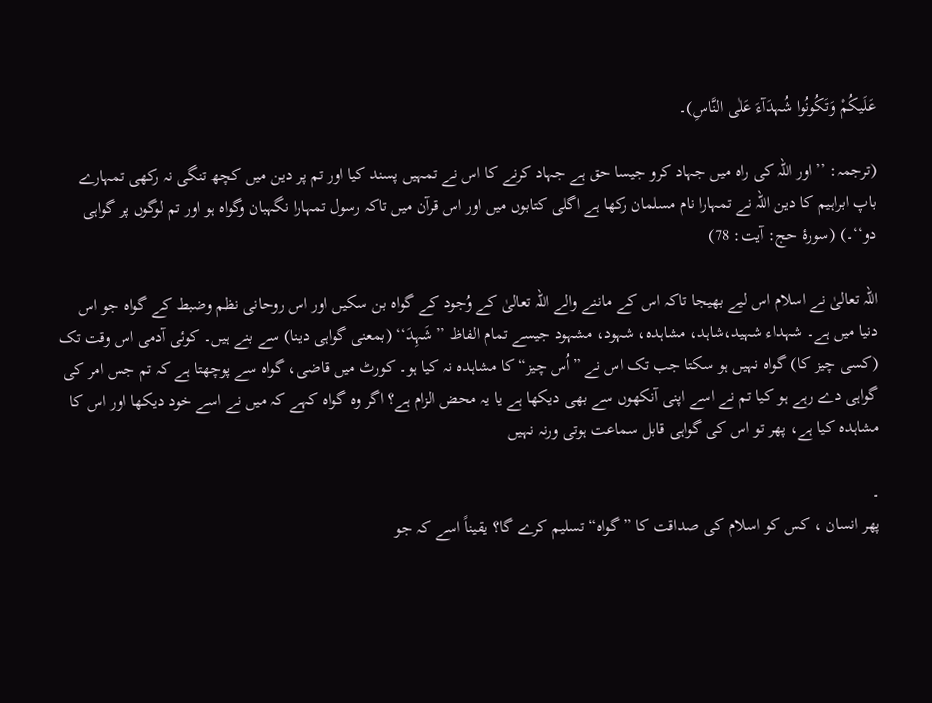عَلَيكُمْ وَتَكُونُوا شُہدَآءَ عَلٰی النَّاسِ)۔

(ترجمہ: ’’اور اللہ کی راہ میں جہاد کرو جیسا حق ہے جہاد کرنے کا اس نے تمہیں پسند کیا اور تم پر دین میں کچھ تنگی نہ رکھی تمہارے باپ ابراہیم کا دین اللہ نے تمہارا نام مسلمان رکھا ہے اگلی کتابوں میں اور اس قرآن میں تاکہ رسول تمہارا نگہبان وگواہ ہو اور تم لوگوں پر گواہی دو‘‘۔) (سورۂ حج: آیت: 78)

اللہ تعالیٰ نے اسلام اس لیے بھیجا تاکہ اس کے ماننے والے اللہ تعالیٰ کے وُجود کے گواہ بن سکیں اور اس روحانی نظم وضبط کے گواہ جو اس دنیا میں ہے۔ شہداء شہید،شاہد، مشاہدہ، شہود، مشہود جیسے تمام الفاظ ’’شَہِدَ‘‘ (بمعنی گواہی دینا) سے بنے ہیں۔ کوئی آدمی اس وقت تک (کسی چیز کا) گواہ نہیں ہو سکتا جب تک اس نے ”اُس چیز“ کا مشاہدہ نہ کیا ہو۔ کورٹ میں قاضی، گواہ سے پوچھتا ہے کہ تم جس امر کی گواہی دے رہے ہو کیا تم نے اسے اپنی آنکھوں سے بھی دیکھا ہے یا یہ محض الزام ہے؟ اگر وہ گواہ کہے کہ میں نے اسے خود دیکھا اور اس کا مشاہدہ کیا ہے، پھر تو اس کی گواہی قابل سماعت ہوتی ورنہ نہیں

۔
پھر انسان ، کس کو اسلام کی صداقت کا ”گواہ“ تسلیم کرے گا؟ یقیناً اسے کہ جو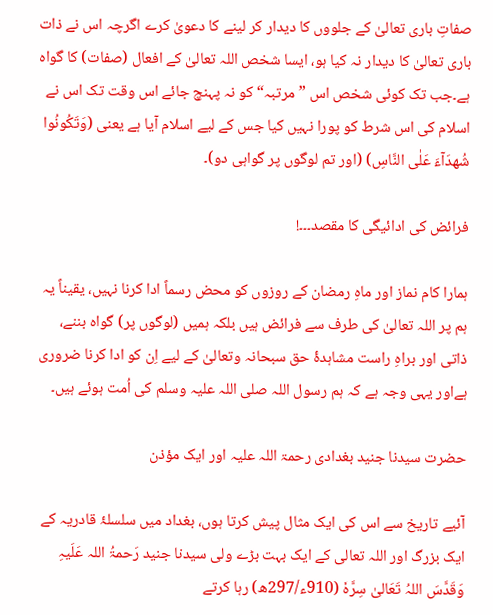صفاتِ باری تعالیٰ کے جلووں کا دیدار کر لینے کا دعویٰ کرے اگرچہ اس نے ذات باری تعالیٰ کا دیدار نہ کیا ہو، ایسا شخص اللہ تعالیٰ کے افعال (صفات) کا گواہ ہے۔جب تک کوئی شخص اس ”مرتبہ“ کو نہ پہنچ جائے اس وقت تک اس نے اسلام کی اس شرط کو پورا نہیں کیا جس کے لیے اسلام آیا ہے یعنی (وَتَكُونُوا شُھدَآءَ عَلٰی النَّاسِ) (اور تم لوگوں پر گواہی دو)۔

فرائض کی ادائیگی کا مقصد۔۔۔!

ہمارا کام نماز اور ماہِ رمضان کے روزوں کو محض رسماً ادا کرنا نہیں، یقیناً یہ ہم پر اللہ تعالیٰ کی طرف سے فرائض ہیں بلکہ ہمیں (لوگوں پر) گواہ بننے، ذاتی اور براہِ راست مشاہدۂ حق سبحانہ وتعالیٰ کے لیے اِن کو ادا کرنا ضروری ہےاور یہی وجہ ہے کہ ہم رسول اللہ صلی اللہ علیہ وسلم کی اُمت ہوئے ہیں۔

حضرت سیدنا جنید بغدادی رحمۃ اللہ علیہ اور ایک مؤذن

آئیے تاریخ سے اس کی ایک مثال پیش کرتا ہوں، بغداد میں سلسلۂ قادریہ کے ایک بزرگ اور اللہ تعالی کے ایک بہت بڑے ولی سیدنا جنید رَحمۃُ اللہ عَلَیہِ وَقَدَّسَ اللہُ تَعَالیٰ سِرَّہٗ (910ء/297ھ) رہا کرتے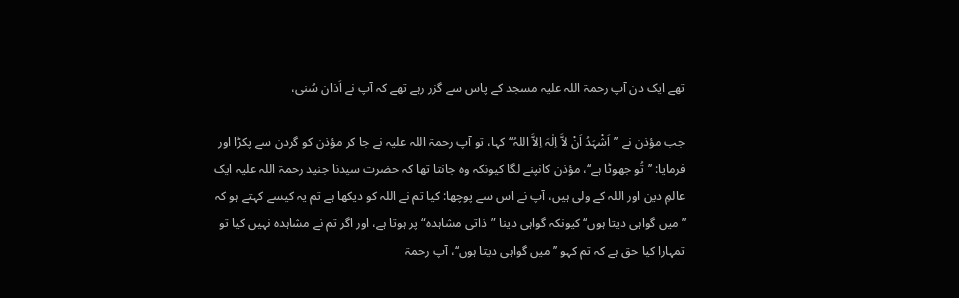تھے ایک دن آپ رحمۃ اللہ علیہ مسجد کے پاس سے گزر رہے تھے کہ آپ نے اَذان سُنی،

جب مؤذن نے ’’اَشْہَدُ اَنْ لاَّ اِلٰہَ اِلاَّ اللہُ‘‘ کہا، تو آپ رحمۃ اللہ علیہ نے جا کر مؤذن کو گردن سے پکڑا اور فرمایا: ’’تُو جھوٹا ہے‘‘، مؤذن کانپنے لگا کیونکہ وہ جانتا تھا کہ حضرت سیدنا جنید رحمۃ اللہ علیہ ایک عالمِ دین اور اللہ کے ولی ہیں، آپ نے اس سے پوچھا: کیا تم نے اللہ کو دیکھا ہے تم یہ کیسے کہتے ہو کہ ’’میں گواہی دیتا ہوں‘‘ کیونکہ گواہی دینا ”ذاتی مشاہدہ“ پر ہوتا ہے، اور اگر تم نے مشاہدہ نہیں کیا تو تمہارا کیا حق ہے کہ تم کہو ’’میں گواہی دیتا ہوں‘‘، آپ رحمۃ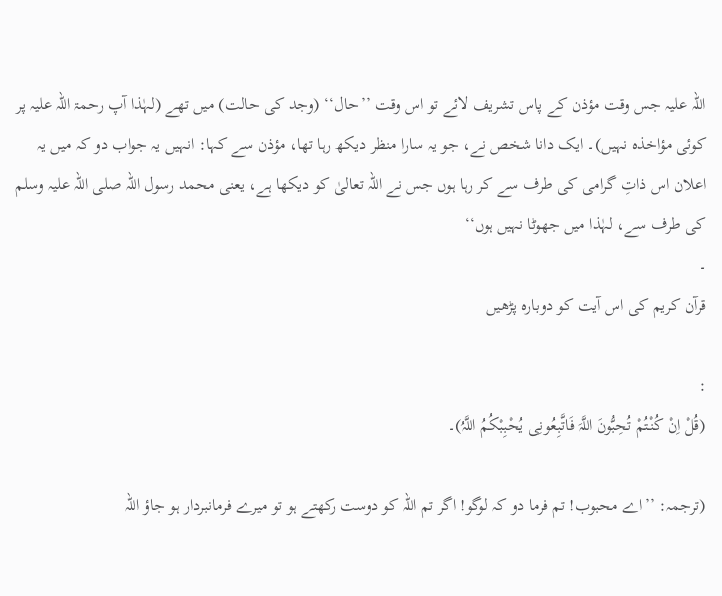اللہ علیہ جس وقت مؤذن کے پاس تشریف لائے تو اس وقت ’’حال‘‘ (وجد کی حالت) میں تھے (لہٰذا آپ رحمۃ اللہ علیہ پر کوئی مؤاخذہ نہیں)۔ ایک دانا شخص نے، جو یہ سارا منظر دیکھ رہا تھا، مؤذن سے کہا: انہیں یہ جواب دو کہ میں یہ اعلان اس ذاتِ گرامی کی طرف سے کر رہا ہوں جس نے اللہ تعالیٰ کو دیکھا ہے، یعنی محمد رسول اللہ صلی اللہ علیہ وسلم کی طرف سے، لہٰذا میں جھوٹا نہیں ہوں‘‘
۔
قرآن کریم کی اس آیت کو دوبارہ پڑھیں

:
(قُلْ اِنْ كُنْتُمْ تُحِبُّونَ اللَّہَ فَاتَّبِعُونِی يُحْبِبْكُمُ اللَّہُ)۔

(ترجمہ: ’’اے محبوب! تم فرما دو کہ لوگو! اگر تم اللہ کو دوست رکھتے ہو تو میرے فرمانبردار ہو جاؤ اللہ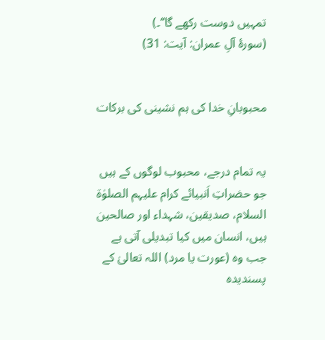تمہیں دوست رکھے گا‘‘۔)
(سورۂ آلِ عمران: آیت: 31)


محبوبانِ خدا کی ہم نشینی کی برکات


یہ تمام درجے، محبوب لوگوں کے ہیں جو حضراتِ اَنبیائے کرام علیہم الصلوٰۃ السلام، صدیقین، شہداء اور صالحین ہیں، انسان میں کیا تبدیلی آتی ہے جب وہ (عورت یا مرد) اللہ تعالیٰ کے پسندیدہ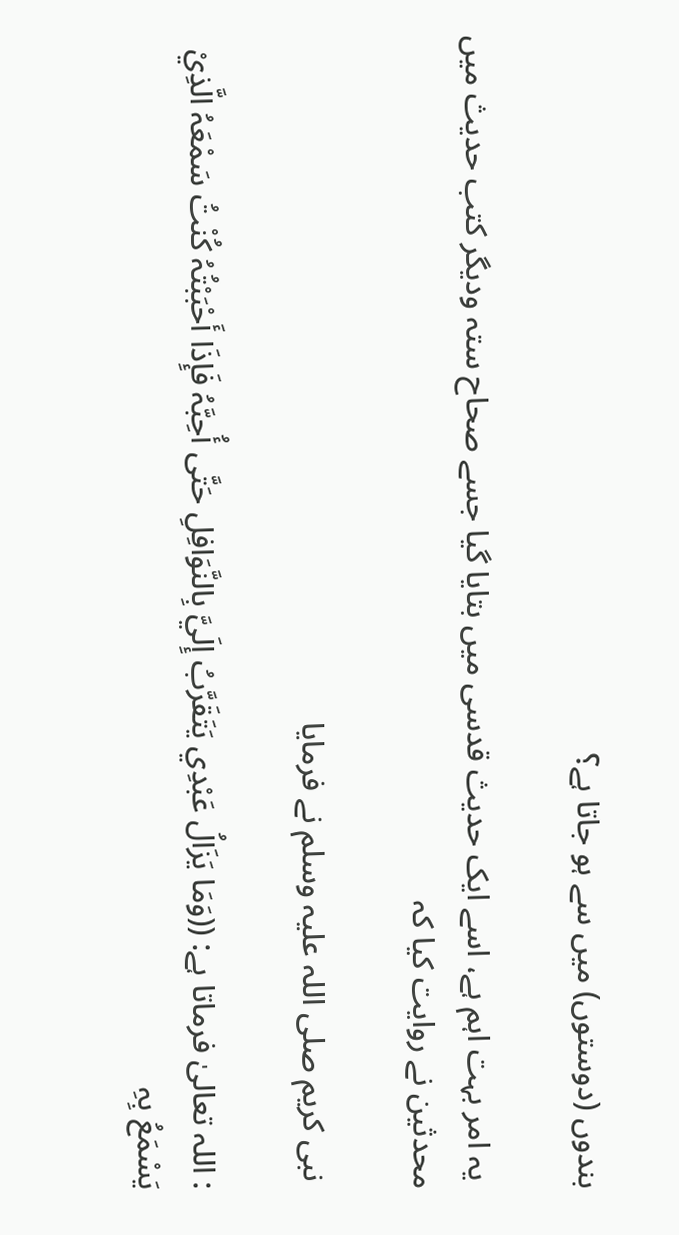بندوں (دوستوں) میں سے ہو جاتا ہے؟

 یہ امر بہت اہم ہے، اسے ایک حدیث قدسی میں بتایا گیا جسے صحاح ستہ ودیگر کتب حدیث میں محدثین نے روایت کیا کہ

 نبی کریم صلی اللہ علیہ وسلم نے فرمایا

: اللہ تعالیٰ فرماتا ہے: ((وَمَا يَزَالُ عَبْدِي يَتَقَرَّبُ إِلَيَّ بِالنَّوَافِلِ حَتَّی أُحِبَّہُ فَإِذَا أَحْبَبْتُہُ كُنْتُ سَمْعَہُ الَّذِيْ يَسْمَعُ بِہِ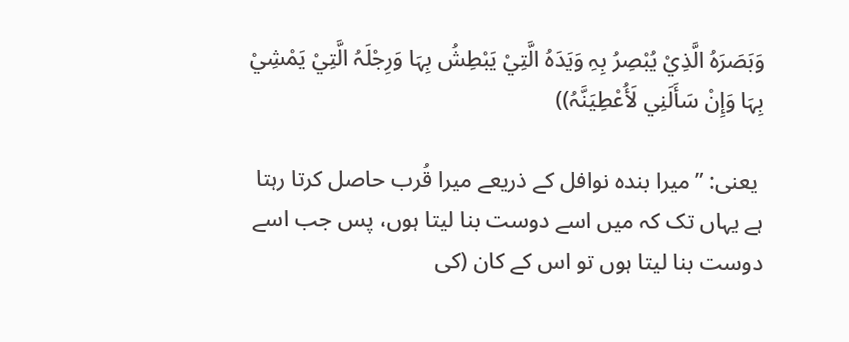وَبَصَرَہُ الَّذِيْ يُبْصِرُ بِہِ وَيَدَہُ الَّتِيْ يَبْطِشُ بِہَا وَرِجْلَہُ الَّتِيْ يَمْشِيْ بِہَا وَإِنْ سَأَلَنِي لَأُعْطِيَنَّہُ))

 یعنی: ”میرا بندہ نوافل کے ذریعے میرا قُرب حاصل کرتا رہتا ہے یہاں تک کہ میں اسے دوست بنا لیتا ہوں، پس جب اسے دوست بنا لیتا ہوں تو اس کے کان (کی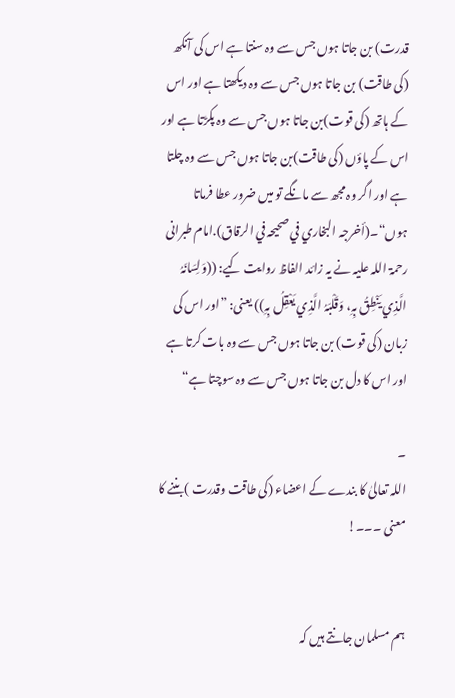قدرت) بن جاتا ہوں جس سے وہ سنتا ہے اس کی آنکھ (کی طاقت) بن جاتا ہوں جس سے وہ دیکھتا ہے اور اس کے ہاتھ (کی قوت)بن جاتا ہوں جس سے وہ پکڑتا ہے اور اس کے پاؤں (کی طاقت)بن جاتا ہوں جس سے وہ چلتا ہے اور اگر وہ مجھ سے مانگے تو میں ضرور عطا فرماتا ہوں“۔(أخرجہ البخاري في صحيحہ في الرقاق).امام طبرانی رحمۃ اللہ علیہ نے یہ زائد الفاظ روایت کیے: ((وَلِسَانَہُ الَّذِي يَنْطِقُ بِہِ، وَقَلْبَہُ الَّذِي يَعْقِلُ بِہِ)) یعنی: ”اور اس کی زبان (کی قوت) بن جاتا ہوں جس سے وہ بات کرتا ہے اور اس کا دل بن جاتا ہوں جس سے وہ سوچتا ہے“

۔
اللہ تعالیٰ کا بندے کے اعضاء (کی طاقت وقدرت )بننے کا معنی ۔۔۔!


ہم مسلمان جانتے ہیں کہ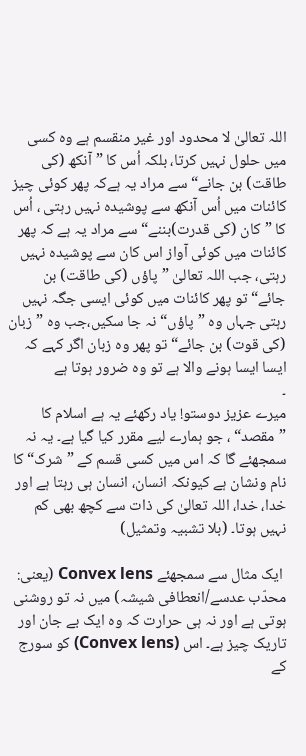اللہ تعالیٰ لا محدود اور غیر منقسم ہے وہ کسی میں حلول نہیں کرتا، بلکہ اُس کا ”آنکھ (کی طاقت) بن جانے“ سے مراد یہ ہےکہ پھر کوئی چیز کائنات میں اُس آنکھ سے پوشیدہ نہیں رہتی ، اُس کا ”کان (کی قدرت)بننے“ سے مراد یہ ہے کہ پھر کائنات میں کوئی آواز اس کان سے پوشیدہ نہیں رہتی، جب اللہ تعالیٰ ”پاؤں (کی طاقت) بن جائے“ تو پھر کائنات میں کوئی ایسی جگہ نہیں رہتی جہاں وہ ”پاؤں“ نہ جا سکیں،جب وہ ”زبان (کی قوت) بن جائے“ تو پھر وہ زبان اگر کہے کہ ایسا ایسا ہونے والا ہے تو وہ ضرور ہوتا ہے
۔
میرے عزیز دوستو! یاد رکھئے یہ ہے اسلام کا ”مقصد“ ، جو ہمارے لیے مقرر کیا گیا ہے۔ یہ نہ سمجھئے گا کہ اس میں کسی قسم کے ”شرک“ کا نام ونشان ہے کیونکہ انسان، انسان ہی رہتا ہے اور خدا، خدا، اللہ تعالیٰ کی ذات سے کچھ بھی کم نہیں ہوتا۔ (بلا تشبیہ وتمثیل)

 ایک مثال سے سمجھئے Convex lens (یعنی: محدّب عدسے/انعطافی شیشہ) میں نہ تو روشنی ہوتی ہے اور نہ ہی حرارت کہ وہ ایک بے جان اور تاریک چیز ہے۔ اس (Convex lens) کو سورج کے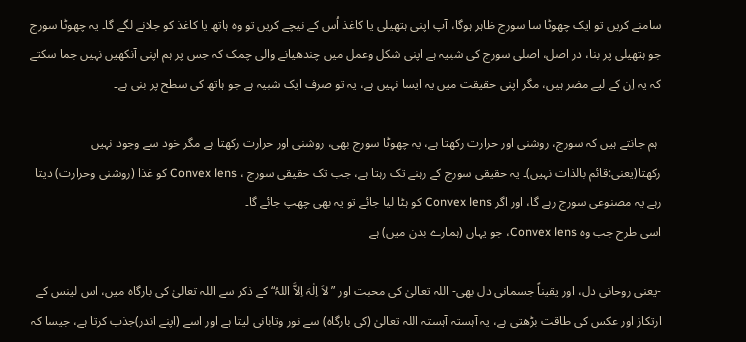سامنے کریں تو ایک چھوٹا سا سورج ظاہر ہوگا، آپ اپنی ہتھیلی یا کاغذ اُس کے نیچے کریں تو وہ ہاتھ یا کاغذ کو جلانے لگے گا۔ یہ چھوٹا سورج جو ہتھیلی پر بنا، در اصل، اصلی سورج کی شبیہ ہے اپنی شکل وعمل میں چندھیانے والی چمک کہ جس پر ہم اپنی آنکھیں نہیں جما سکتے کہ یہ اِن کے لیے مضر ہیں، مگر اپنی حقیقت میں یہ ایسا نہیں ہے، یہ تو صرف ایک شبیہ ہے جو ہاتھ کی سطح پر بنی ہے۔

 ہم جانتے ہیں کہ سورج، روشنی اور حرارت رکھتا ہے، یہ چھوٹا سورج بھی، روشنی اور حرارت رکھتا ہے مگر خود سے وجود نہیں رکھتا(یعنی:قائم بالذات نہیں)۔ یہ حقیقی سورج کے رہنے تک رہتا ہے، جب تک حقیقی سورج ، Convex lens کو غذا (روشنی وحرارت) دیتا رہے یہ مصنوعی سورج رہے گا، اور اگر Convex lens کو ہٹا لیا جائے تو یہ بھی چھپ جائے گا۔
اسی طرح جب وہ Convex lens، جو یہاں (ہمارے بدن میں) ہے

-یعنی روحانی دل، اور یقیناً جسمانی دل بھی- اللہ تعالیٰ کی محبت اور ”لاَ اِلٰہَ اِلاَّ اللہُ“ کے ذکر سے اللہ تعالیٰ کی بارگاہ میں، اس لینس کے ارتکاز اور عکس کی طاقت بڑھتی ہے، یہ آہستہ آہستہ اللہ تعالیٰ (کی بارگاہ) سے نور وتابانی لیتا ہے اور اسے (اپنے اندر)جذب کرتا ہے، جیسا کہ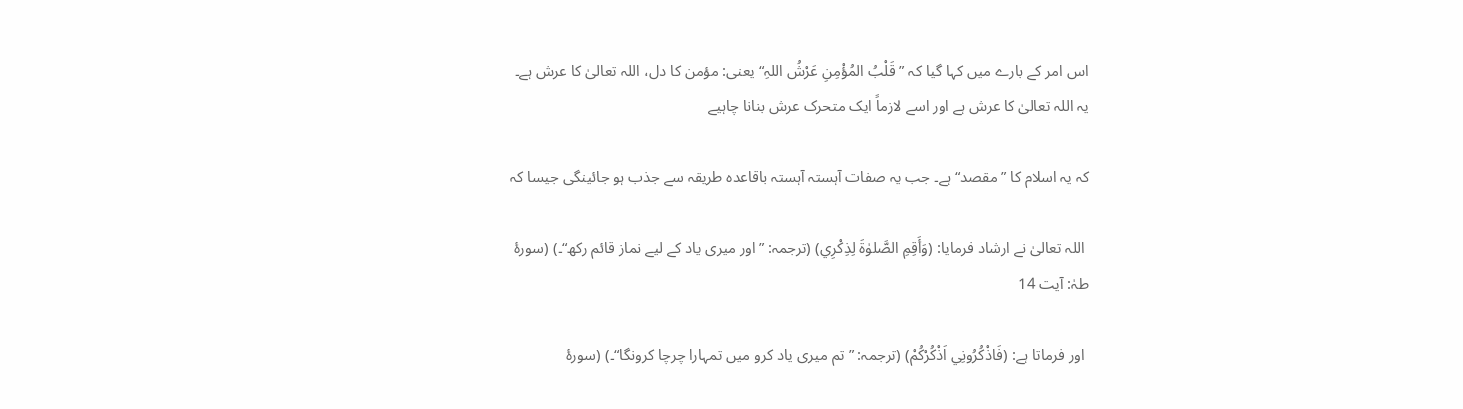اس امر کے بارے میں کہا گیا کہ ”قَلْبُ المُؤْمِنِ عَرْشُ اللہِ“ یعنی: مؤمن کا دل، اللہ تعالیٰ کا عرش ہے۔ یہ اللہ تعالیٰ کا عرش ہے اور اسے لازماً ایک متحرک عرش بنانا چاہیے

کہ یہ اسلام کا ”مقصد“ ہے۔ جب یہ صفات آہستہ آہستہ باقاعدہ طریقہ سے جذب ہو جائینگی جیسا کہ

 اللہ تعالیٰ نے ارشاد فرمایا: (وَأَقِمِ الصَّلوٰۃَ لِذِكْرِي) (ترجمہ: ”اور میری یاد کے لیے نماز قائم رکھ“۔) (سورۂ طہٰ: آیت 14

 اور فرماتا ہے: (فَاذْكُرُونِي اَذْكُرْكُمْ) (ترجمہ: ”تم میری یاد کرو میں تمہارا چرچا کرونگا“۔) (سورۂ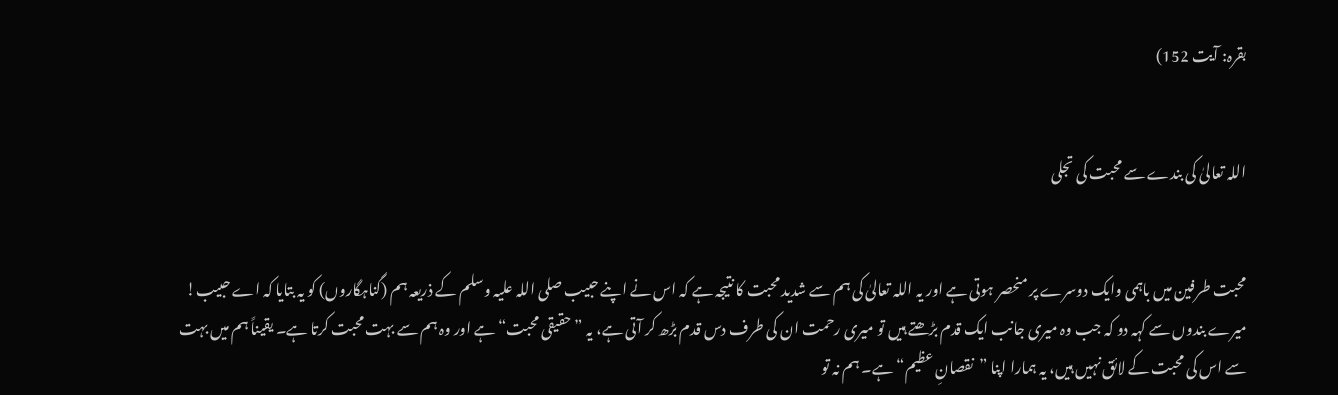بقرہ: آیت 152)


اللہ تعالیٰ کی بندے سے محبت کی تجلی


محبت طرفین میں باہمی وایک دوسرے پر منحصر ہوتی ہے اور یہ اللہ تعالیٰ کی ہم سے شدید محبت کا نتیجہ ہے کہ اس نے اپنے حبیب صلی اللہ علیہ وسلم کے ذریعہ ہم (گناہگاروں) کو یہ بتایا کہ اے حبیب! میرے بندوں سے کہہ دو کہ جب وہ میری جانب ایک قدم بڑھتے ہیں تو میری رحمت ان کی طرف دس قدم بڑھ کر آتی ہے، یہ ”حقیقی محبت“ ہے اور وہ ہم سے بہت محبت کرتا ہے۔ یقیناً ہم میں بہت سے اس کی محبت کے لائق نہیں ہیں، یہ ہمارا اپنا ”نقصانِ عظیم“ ہے۔ ہم نہ تو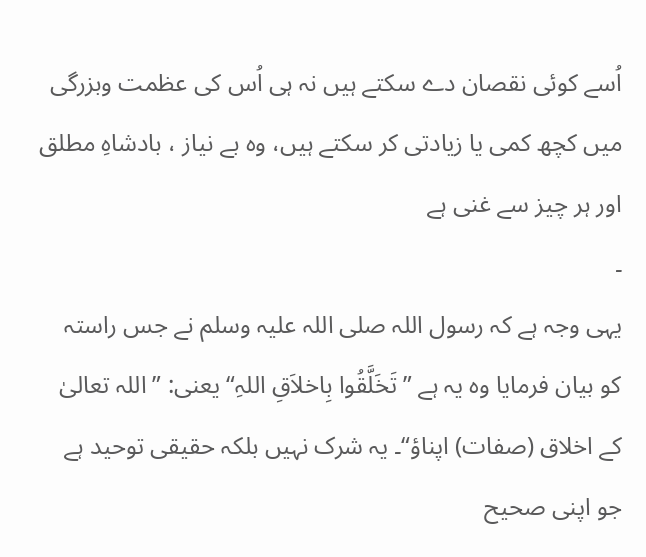اُسے کوئی نقصان دے سکتے ہیں نہ ہی اُس کی عظمت وبزرگی میں کچھ کمی یا زیادتی کر سکتے ہیں، وہ بے نیاز ، بادشاہِ مطلق اور ہر چیز سے غنی ہے
۔
یہی وجہ ہے کہ رسول اللہ صلی اللہ علیہ وسلم نے جس راستہ کو بیان فرمایا وہ یہ ہے ”تَخَلَّقُوا بِاخلاَقِ اللہِ“ یعنی: ”اللہ تعالیٰ کے اخلاق (صفات) اپناؤ“۔ یہ شرک نہیں بلکہ حقیقی توحید ہے جو اپنی صحیح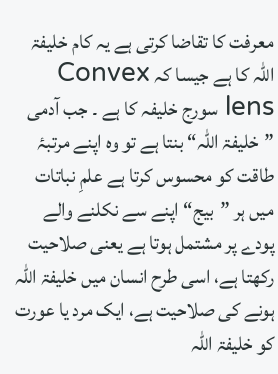معرفت کا تقاضا کرتی ہے یہ کام خلیفۃ اللہ کا ہے جیسا کہ Convex lens سورج خلیفہ کا ہے ۔ جب آدمی ”خلیفۃ اللہ“ بنتا ہے تو وہ اپنے مرتبۂ طاقت کو محسوس کرتا ہے علمِ نباتات میں ہر ”بیج“ اپنے سے نکلنے والے پودے پر مشتمل ہوتا ہے یعنی صلاحیت رکھتا ہے، اسی طرح انسان میں خلیفۃ اللہ ہونے کی صلاحیت ہے، ایک مرد یا عورت کو خلیفۃ اللہ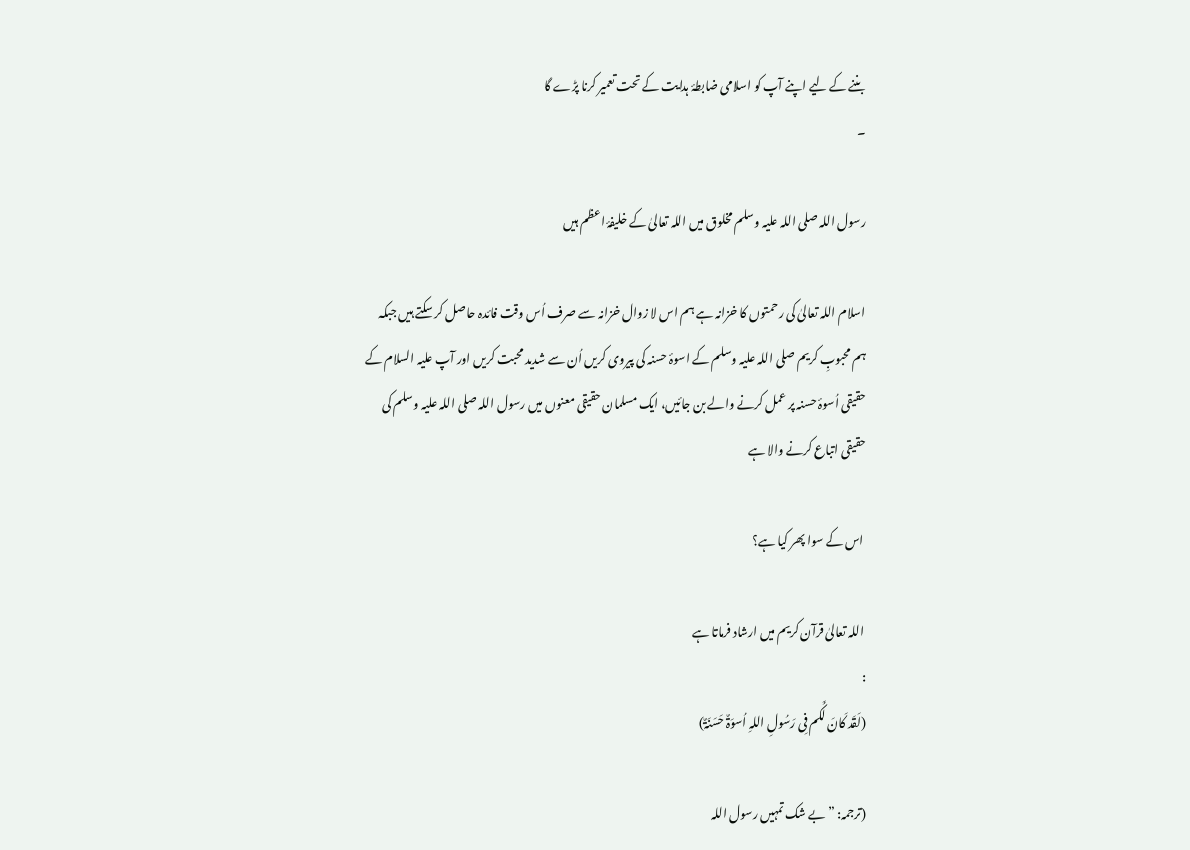بننے کے لیے اپنے آپ کو اسلامی ضابطۂ ہدایت کے تحت تعمیر کرنا پڑے گا
۔

رسول اللہ صلی اللہ علیہ وسلم مخلوق میں اللہ تعالیٰ کے خلیفۂ اعظم ہیں

اسلام اللہ تعالیٰ کی رحمتوں کا خزانہ ہے ہم اس لا زوال خزانہ سے صرف اُس وقت فائدہ حاصل کر سکتے ہیں جبکہ ہم محبوبِ کریم صلی اللہ علیہ وسلم کے اسوۂ حسنہ کی پیروی کریں اُن سے شدید محبت کریں اور آپ علیہ السلام کے حقیقی اُسوۂ حسنہ پر عمل کرنے والے بن جائیں، ایک مسلمان حقیقی معنوں میں رسول اللہ صلی اللہ علیہ وسلم کی حقیقی اتباع کرنے والا ہے

 اس کے سوا پھر کیا ہے؟

 اللہ تعالیٰ قرآن کریم میں ارشاد فرماتا ہے
:
(لَقَد کَانَ لَکُم فِی رَسُولِ اللہِ اُسوَۃٌ حَسَنَۃٌ)

(ترجمہ: ”بے شک تمہیں رسول اللہ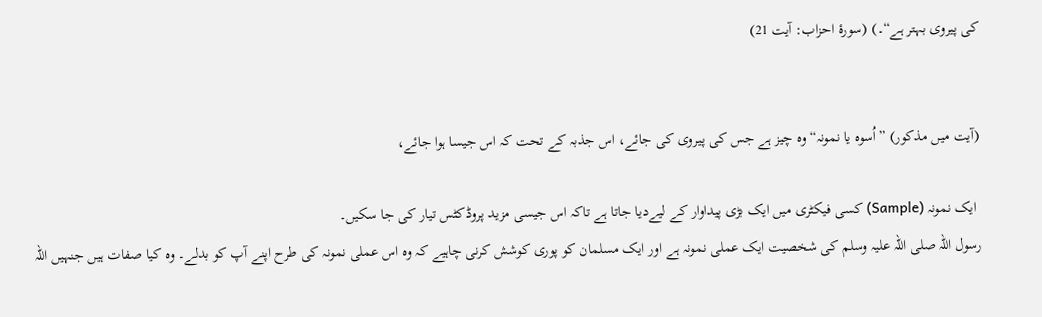کی پیروی بہتر ہے“۔) (سورۂ احزاب: آیت 21)


(آیت میں مذکور) ”اُسوہ یا نمونہ“ وہ چیز ہے جس کی پیروی کی جائے، اس جذبہ کے تحت کہ اس جیسا ہوا جائے،

 ایک نمونہ (Sample) کسی فیکٹری میں ایک بڑی پیداوار کے لیےدیا جاتا ہے تاکہ اس جیسی مزید پروڈکٹس تیار کی جا سکیں۔
رسول اللہ صلی اللہ علیہ وسلم کی شخصیت ایک عملی نمونہ ہے اور ایک مسلمان کو پوری کوشش کرنی چاہیے کہ وہ اس عملی نمونہ کی طرح اپنے آپ کو بدلے۔ وہ کیا صفات ہیں جنہیں اللہ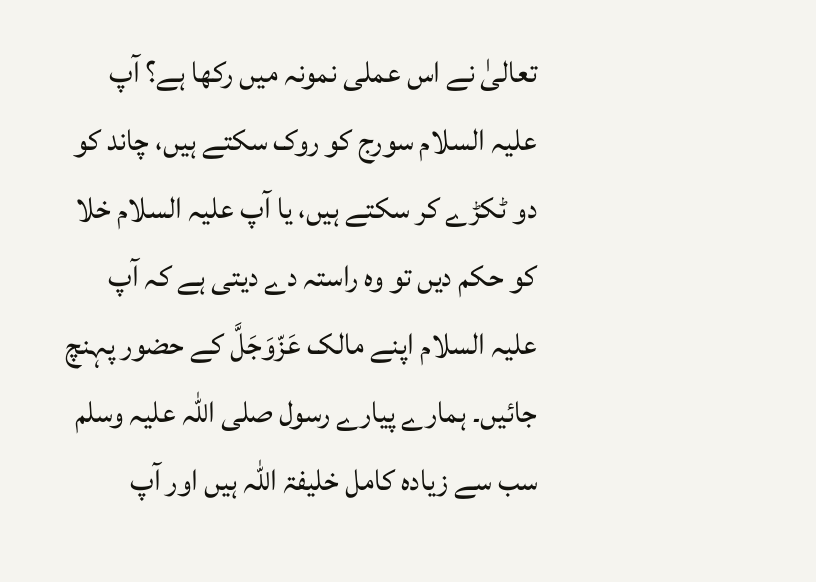تعالیٰ نے اس عملی نمونہ میں رکھا ہے؟ آپ علیہ السلام سورج کو روک سکتے ہیں، چاند کو دو ٹکڑے کر سکتے ہیں، یا آپ علیہ السلام خلا کو حکم دیں تو وہ راستہ دے دیتی ہے کہ آپ علیہ السلام اپنے مالک عَزّوَجَلَّ کے حضور پہنچ جائیں۔ ہمارے پیارے رسول صلی اللہ علیہ وسلم سب سے زیادہ کامل خلیفۃ اللہ ہیں اور آپ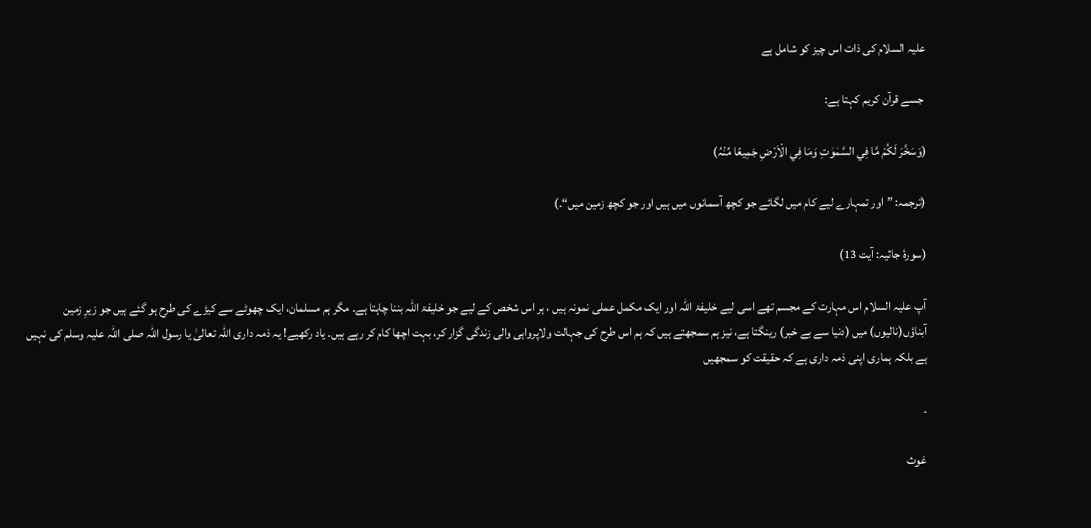علیہ السلام کی ذات اس چیز کو شامل ہے

 جسے قرآن کریم کہتا ہے:

(وَسَخَّرَ لَكُمْ مَّا فِي السَّمٰوٰتِ وَمَا فِي الْاَرْضِ جَمِيعًا مِّنْہُ)

(ترجمہ: ”اور تمہارے لیے کام میں لگائے جو کچھ آسمانوں میں ہیں اور جو کچھ زمین میں“۔)

(سورۂ جاثیہ: آیت 13)

آپ علیہ السلام اس مہارت کے مجسم تھے اسی لیے خلیفۃ اللہ اور ایک مکمل عملی نمونہ ہیں ، ہر اس شخص کے لیے جو خلیفۃ اللہ بننا چاہتا ہے۔ مگر ہم مسلمان، ایک چھوٹے سے کیڑے کی طرح ہو گئے ہیں جو زیرِ زمین آبناؤں(نالیوں) میں (دنیا سے بے خبر) رینگتا ہے، نیز ہم سمجھتے ہیں کہ ہم اس طرح کی جہالت ولاپرواہی والی زندگی گزار کر، بہت اچھا کام کر رہے ہیں۔ یاد رکھیے! یہ ذمہ داری اللہ تعالیٰ یا رسول اللہ صلی اللہ علیہ وسلم کی نہیں ہے بلکہ ہماری اپنی ذمہ داری ہے کہ حقیقت کو سمجھیں

۔

غوث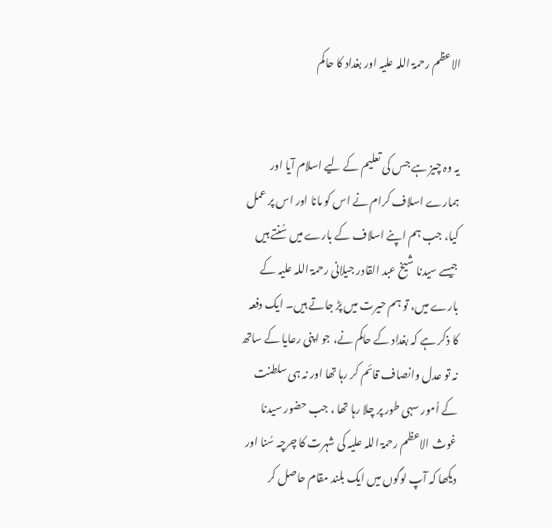الاعظم رحمۃ اللہ علیہ اور بغداد کا حاکم


یہ وہ چیز ہے جس کی تعلیم کے لیے اسلام آیا اور ہمارے اسلاف کرام نے اس کو مانا اور اس پر عمل کیا، جب ہم اپنے اسلاف کے بارے میں سُنتے ہیں جیسے سیدنا شیخ عبد القادر جیلانی رحمۃ اللہ علیہ کے بارے میں، تو ہم حیرت میں پڑ جاتے ہیں۔ ایک دفعہ کا ذکر ہے کہ بغداد کے حاکم نے، جو اپنی رعایا کے ساتھ نہ تو عدل وانصاف قائم کر رہا تھا اور نہ ہی سلطنت کے اُمور سہی طور پر چلا رہا تھا ، جب حضور سیدنا غوث الاعظم رحمۃ اللہ علیہ کی شہرت کا چرچہ سُنا اور دیکھا کہ آپ لوگوں میں ایک بلند مقام حاصل کر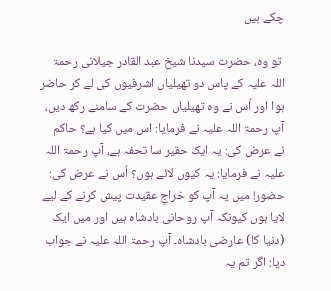چکے ہیں

 تو وہ، حضرت سیدنا شیخ عبد القادر جیلانی رحمۃ اللہ علیہ کے پاس دو تھیلیاں اشرفیوں کی لے کر حاضر ہوا اور اُس نے وہ تھیلیاں حضرت کے سامنے رکھ دیں، آپ رحمۃ اللہ علیہ نے فرمایا: اس میں کیا ہے؟ حاکم نے عرض کی: یہ ایک حقیر سا تحفہ ہے، آپ رحمۃ اللہ علیہ نے فرمایا: یہ کیوں لائے ہوں؟ اُس نے عرض کی: حضور! میں یہ آپ کو خراجِ عقیدت پیش کرنے کے لیے لایا ہوں کیونکہ آپ روحانی بادشاہ ہیں اور میں ایک (دنیا کا) عارضی بادشاہ۔ آپ رحمۃ اللہ علیہ نے جواب دیا: اگر تم یہ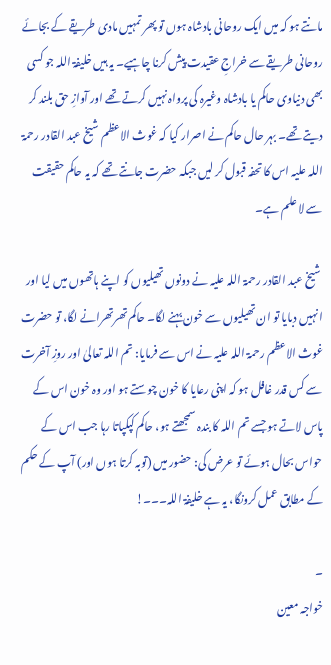مانتے ہو کہ میں ایک روحانی بادشاہ ہوں تو پھر تمہیں مادی طریقے کے بجائے روحانی طریقے سے خراجِ عقیدت پیش کرنا چاہیے۔ یہ ہیں خلیفۃ اللہ جو کسی بھی دنیاوی حاکم یا بادشاہ وغیرہ کی پرواہ نہیں کرتے تھے اور آوازِ حق بلند کر دیتے تھے۔ بہر حال حاکم نے اصرار کیا کہ غوث الاعظم شیخ عبد القادر رحمۃ اللہ علیہ اس کا تحفہ قبول کر لیں جبکہ حضرت جانتے تھے کہ یہ حاکم حقیقت سے لا علم ہے۔

 شیخ عبد القادر رحمۃ اللہ علیہ نے دونوں تھیلیوں کو اپنے ہاتھوں میں لیا اور انہیں دبایا تو ان تھیلیوں سے خون بہنے لگا۔ حاکم تھرتھرانے لگا، تو حضرت غوث الاعظم رحمۃ اللہ علیہ نے اس سے فرمایا: تم اللہ تعالیٰ اور روزِ آخرت سے کس قدر غافل ہو کہ اپنی رعایا کا خون چوستے ہو اور وہ خون اس کے پاس لاتے ہو جسے تم اللہ کا بندہ سمجھتے ہو، حاکم کپکپاتا رہا جب اس کے حواس بحال ہوئے تو عرض کی: حضور میں (توبہ کرتا ہوں اور) آپ کے حکم کے مطابق عمل کرونگا، یہ ہے خلیفۃ اللہ۔۔۔!

۔
خواجہ معین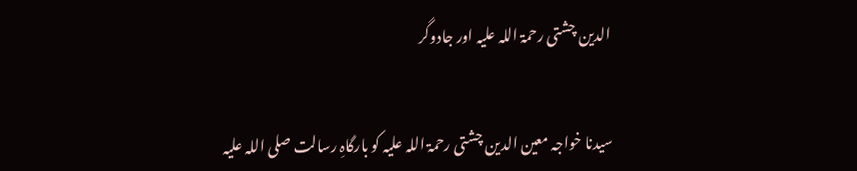الدین چشتی رحمۃ اللہ علیہ اور جادوگر


سیدنا خواجہ معین الدین چشتی رحمۃ اللہ علیہ کو بارگاہِ رسالت صلی اللہ علیہ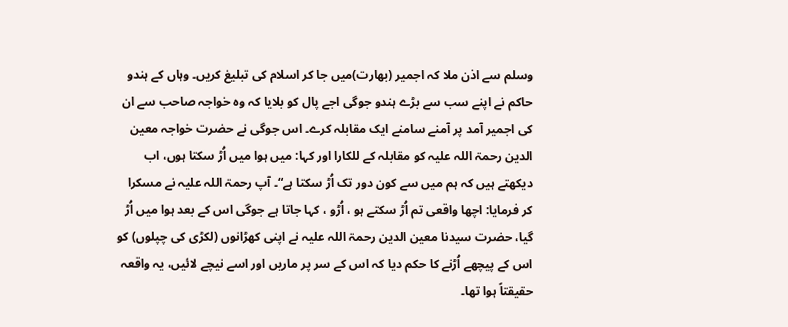وسلم سے اذن ملا کہ اجمیر (بھارت)میں جا کر اسلام کی تبلیغ کریں۔ وہاں کے ہندو حاکم نے اپنے سب سے بڑے ہندو جوگی اجے پال کو بلایا کہ وہ خواجہ صاحب سے ان کی اجمیر آمد پر آمنے سامنے ایک مقابلہ کرے۔ اس جوگی نے حضرت خواجہ معین الدین رحمۃ اللہ علیہ کو مقابلہ کے للکارا اور کہا: میں ہوا میں اُڑ سکتا ہوں، اب دیکھتے ہیں کہ ہم میں سے کون دور تک اُڑ سکتا ہے“۔ آپ رحمۃ اللہ علیہ نے مسکرا کر فرمایا: اچھا واقعی تم اُڑ سکتے ہو ، اُڑو ، کہا جاتا ہے جوگی اس کے بعد ہوا میں اُڑ گیا، حضرت سیدنا معین الدین رحمۃ اللہ علیہ نے اپنی کھڑانوں (لکڑی کی چپلوں) کو اس کے پیچھے اُڑنے کا حکم دیا کہ اس کے سر پر ماریں اور اسے نیچے لائیں، یہ واقعہ حقیقتاً ہوا تھا۔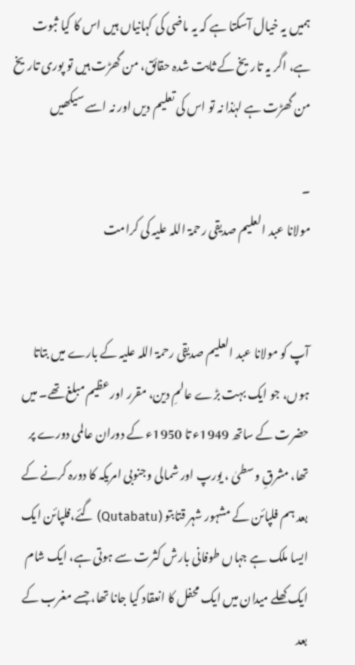ہمیں یہ خیال آسکتا ہے کہ یہ ماضی کی کہانیاں ہیں اس کا کیا ثبوت ہے، اگر یہ تاریخ کے ثابت شدہ حقائق، من گھڑت ہیں تو پوری تاریخ من گھڑت ہے لہٰذا نہ تو اس کی تعلیم دیں اور نہ اسے سیکھیں

۔
مولانا عبد العلیم صدیقی رحمۃ اللہ علیہ کی کرامت


آپ کو مولانا عبد العلیم صدیقی رحمۃ اللہ علیہ کے بارے میں بتاتا ہوں، جو ایک بہت بڑے عالمِ دین، مقرر اور عظیم مبلغ تھے۔ میں حضرت کے ساتھ 1949ء تا 1950ء کے دوران عالمی دورے پر تھا، مشرقِ وسطیٰ ، یورپ اور شمالی وجنوبی امریکہ کا دورہ کرنے کے بعد ہم فلپائن کے مشہور شہر قتابتو (Qutabatu) گئے،فلپائن ایک ایسا ملک ہے جہاں طوفانی بارش کثرت سے ہوتی ہے، ایک شام ایک کھلے میدان میں ایک محفل کا انعقاد کیا جانا تھا، جسے مغرب کے بعد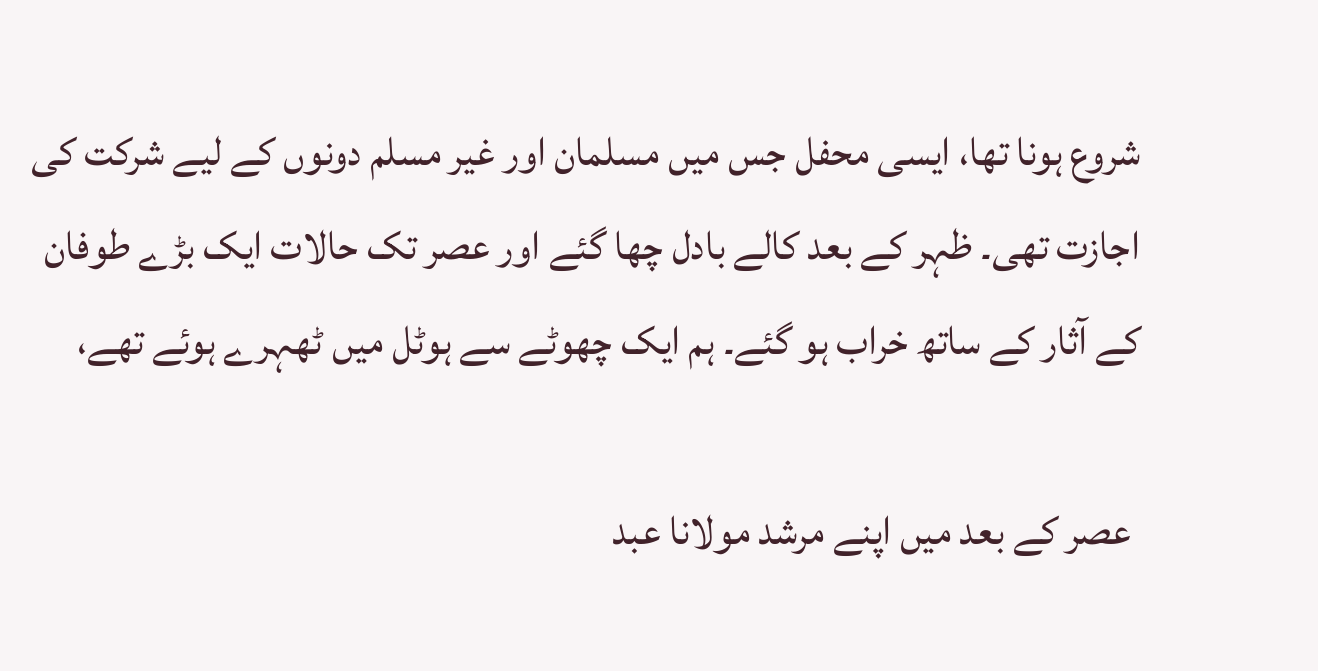شروع ہونا تھا، ایسی محفل جس میں مسلمان اور غیر مسلم دونوں کے لیے شرکت کی اجازت تھی۔ ظہر کے بعد کالے بادل چھا گئے اور عصر تک حالات ایک بڑے طوفان کے آثار کے ساتھ خراب ہو گئے۔ ہم ایک چھوٹے سے ہوٹل میں ٹھہرے ہوئے تھے،

 عصر کے بعد میں اپنے مرشد مولانا عبد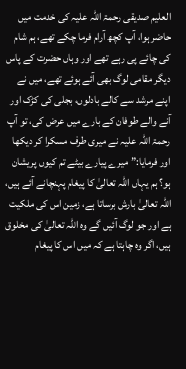العلیم صدیقی رحمۃ اللہ علیہ کی خدمت میں حاضر ہوا، آپ کچھ آرام فرما چکے تھے، ہم شام کی چائے پی رہے تھے اور وہاں حضرت کے پاس دیگر مقامی لوگ بھی آئے ہوئے تھے، میں نے اپنے مرشد سے کالے بادلوں، بجلی کی کڑک اور آنے والے طوفان کے بارے میں عرض کی، تو آپ رحمۃ اللہ علیہ نے میری طرف مسکرا کر دیکھا اور فرمایا:”میرے پیارے بیٹے تم کیوں پریشان ہو؟ ہم یہاں اللہ تعالیٰ کا پیغام پہنچانے آئے ہیں، اللہ تعالیٰ بارش برساتا ہے، زمین اس کی ملکیت ہے اور جو لوگ آئیں گے وہ اللہ تعالیٰ کی مخلوق ہیں، اگر وہ چاہتا ہے کہ میں اس کا پیغام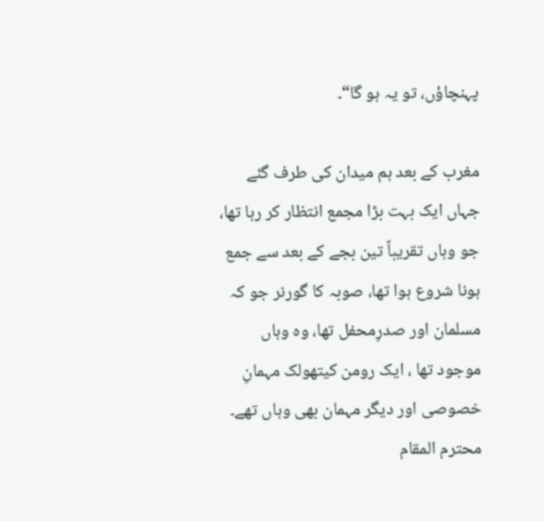پہنچاؤں، تو یہ ہو گا“۔

مغرب کے بعد ہم میدان کی طرف گئے جہاں ایک بہت بڑا مجمع انتظار کر رہا تھا، جو وہاں تقریباً تین بجے کے بعد سے جمع ہونا شروع ہوا تھا، صوبہ کا گورنر جو کہ مسلمان اور صدرِمحفل تھا، وہ وہاں موجود تھا ، ایک رومن کیتھولک مہمانِ خصوصی اور دیگر مہمان بھی وہاں تھے۔ محترم المقام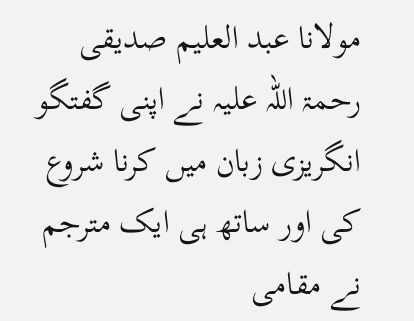مولانا عبد العلیم صدیقی رحمۃ اللہ علیہ نے اپنی گفتگو انگریزی زبان میں کرنا شروع کی اور ساتھ ہی ایک مترجم نے مقامی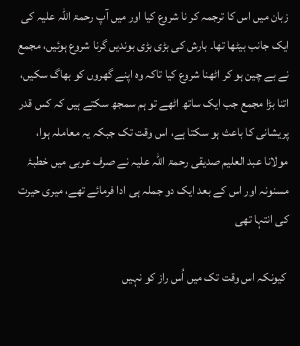زبان میں اس کا ترجمہ کر نا شروع کیا اور میں آپ رحمۃ اللہ علیہ کی ایک جانب بیٹھا تھا۔ بارش کی بڑی بڑی بوندیں گرنا شروع ہوئیں، مجمع نے بے چین ہو کر اٹھنا شروع کیا تاکہ وہ اپنے گھروں کو بھاگ سکیں، اتنا بڑا مجمع جب ایک ساتھ اٹھے تو ہم سمجھ سکتے ہیں کہ کس قدر پریشانی کا باعث ہو سکتا ہے، اس وقت تک جبکہ یہ معاملہ ہوا، مولانا عبد العلیم صدیقی رحمۃ اللہ علیہ نے صرف عربی میں خطبۂ مسنونہ اور اس کے بعد ایک دو جملہ ہی ادا فرمائے تھے، میری حیرت کی انتہا تھی

 کیونکہ اس وقت تک میں اُس راز کو نہیں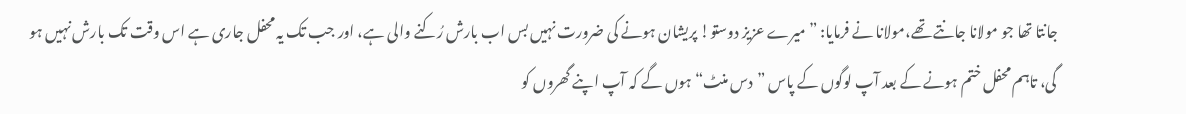جانتا تھا جو مولانا جانتے تھے،مولانا نے فرمایا: ”میرے عزیز دوستو! پریشان ہونے کی ضرورت نہیں بس اب بارش رُکنے والی ہے، اور جب تک یہ محفل جاری ہے اس وقت تک بارش نہیں ہو گی، تاہم محفل ختم ہونے کے بعد آپ لوگوں کے پاس ”دس منٹ“ ہوں گے کہ آپ اپنے گھروں کو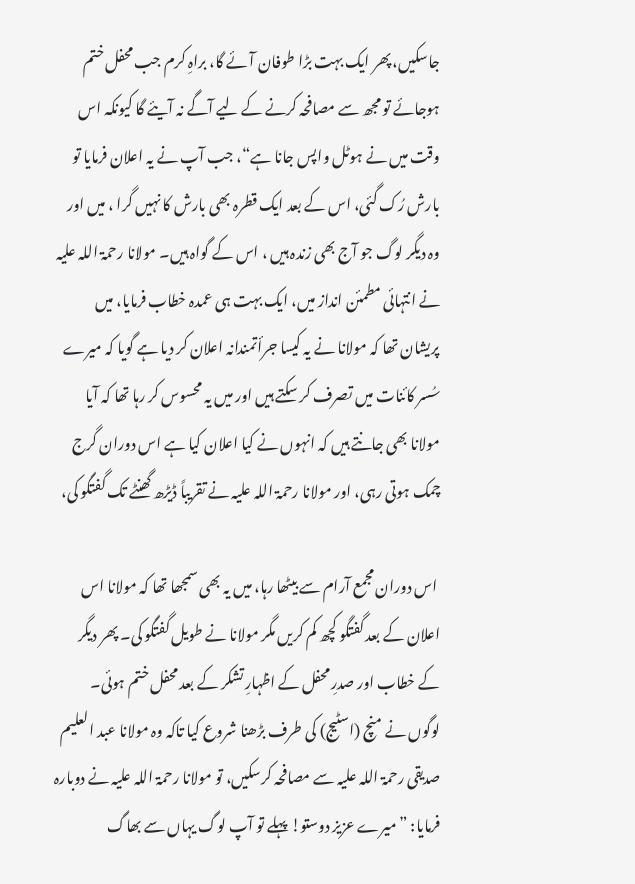جاسکیں، پھر ایک بہت بڑا طوفان آئے گا، براہِ کرم جب محفل ختم ہوجائے تو مجھ سے مصافحہ کرنے کے لیے آگے نہ آیئے گا کیونکہ اس وقت میں نے ہوٹل واپس جانا ہے“، جب آپ نے یہ اعلان فرمایا تو بارش رُک گئی، اس کے بعد ایک قطرہ بھی بارش کا نہیں گرا ، میں اور وہ دیگر لوگ جو آج بھی زندہ ہیں ، اس کے گواہ ہیں۔ مولانا رحمۃ اللہ علیہ نے انتہائی مطمئن انداز میں، ایک بہت ہی عمدہ خطاب فرمایا، میں پریشان تھا کہ مولانا نے یہ کیسا جرأتمندانہ اعلان کر دیا ہے گویا کہ میرے سُسر کائنات میں تصرف کر سکتے ہیں اور میں یہ محسوس کر رہا تھا کہ آیا مولانا بھی جانتے ہیں کہ انہوں نے کیا اعلان کیا ہے اس دوران گرج چمک ہوتی رہی، اور مولانا رحمۃ اللہ علیہ نے تقریباً ڈیڑھ گھنٹے تک گفتگو کی،

 اس دوران مجمع آرام سے بیٹھا رہا، میں یہ بھی سمجھا تھا کہ مولانا اس اعلان کے بعد گفتگو کچھ کم کریں مگر مولانا نے طویل گفتگو کی۔ پھر دیگر کے خطاب اور صدرِ محفل کے اظہارِ تشکر کے بعد محفل ختم ہوئی۔ لوگوں نے منچ (اسٹیج) کی طرف بڑھنا شروع کیا تاکہ وہ مولانا عبد العلیم صدیقی رحمۃ اللہ علیہ سے مصافحہ کرسکیں، تو مولانا رحمۃ اللہ علیہ نے دوبارہ فرمایا: ”میرے عزیز دوستو! پہلے تو آپ لوگ یہاں سے بھاگ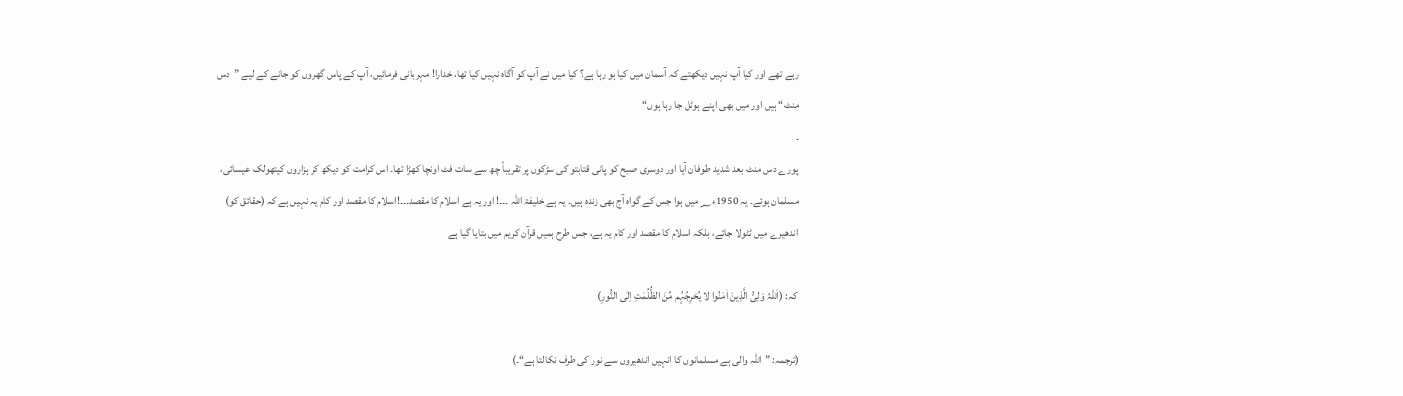رہے تھے اور کیا آپ نہیں دیکھتے کہ آسمان میں کیا ہو رہا ہے؟ کیا میں نے آپ کو آگاہ نہیں کیا تھا، خدارا! مہربانی فرمائیں، آپ کے پاس گھروں کو جانے کے لیے ”دس منٹ“ ہیں اور میں بھی اپنے ہوٹل جا رہا ہوں“
۔
پورے دس منٹ بعد شدید طوفان آیا اور دوسری صبح کو پانی قتابتو کی سڑکوں پر تقریباً چھ سے سات فٹ اونچا کھڑا تھا۔ اس کرامت کو دیکھ کر ہزاروں کیتھولک عیسائی، مسلمان ہوئے۔ یہ 1950ء؁ میں ہوا جس کے گواہ آج بھی زندہ ہیں۔ یہ ہے خلیفۃ اللہ ۔۔۔! اور یہ ہے اسلام کا مقصد۔۔۔!اسلام کا مقصد اور کام یہ نہیں ہے کہ (حقائق کو) اندھیرے میں ٹٹولا جائے، بلکہ اسلام کا مقصد اور کام یہ ہے، جس طرح ہمیں قرآن کریم میں بتایا گیا ہے

 کہ: (اَللہُ وَلِیُّ الَّذِینَ اٰمَنُوا لا یُخرِجُہُم مِّنَ الظُّلُمٰتِ اِلٰی النُّورِ)

(ترجمہ: ”اللہ والی ہے مسلمانوں کا انہیں اندھیروں سے نور کی طرف نکالتا ہے“۔)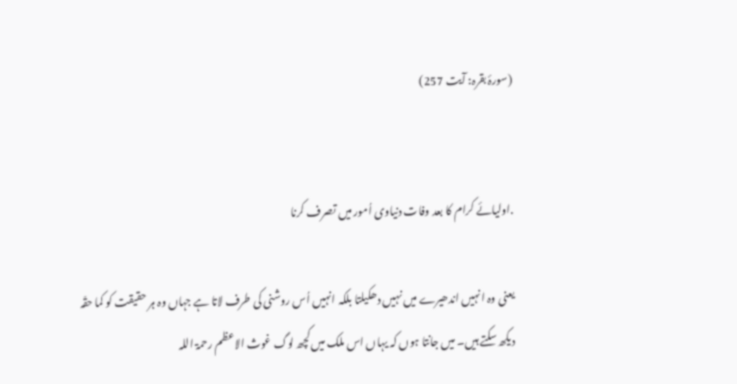(سورۂ بقرہ: آیت 257)


.اولیائے کرام کا بعد وفات دنیاوی اُمور میں تصرف کرنا

یعنی وہ انہیں اندھیرے میں نہیں دھکیلتا بلکہ انہیں اُس روشنی کی طرف لاتا ہے جہاں وہ ہر حقیقت کو کما حقّہ دیکھ سکتے ہیں۔ میں جانتا ہوں کہ یہاں اس ملک میں کچھ لوگ غوث الاعظم رحمۃ اللہ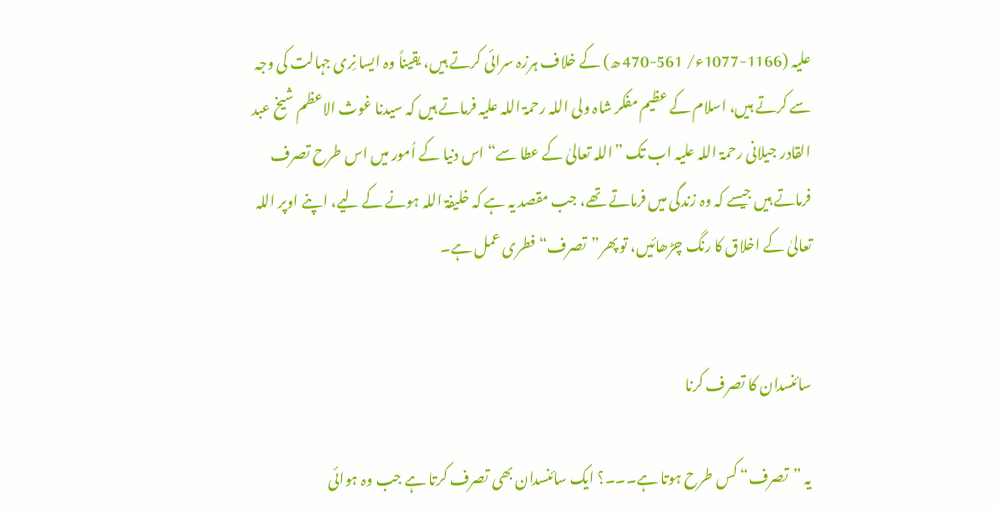علیہ (1166-1077ء/ 561-470 ھ) کے خلاف ہرزہ سرائی کرتے ہیں، یقیناً وہ ایسا نِری جہالت کی وجہ سے کرتے ہیں، اسلام کے عظیم مفکر شاہ ولی اللہ رحمۃ اللہ علیہ فرماتے ہیں کہ سیدنا غوث الاعظم شیخ عبد القادر جیلانی رحمۃ اللہ علیہ اب تک ”اللہ تعالیٰ کے عطا سے“ اس دنیا کے اُمور میں اس طرح تصرف فرماتے ہیں جیسے کہ وہ زندگی میں فرماتے تھے، جب مقصد یہ ہے کہ خلیفۃ اللہ ہونے کے لیے، اپنے اوپر اللہ تعالیٰ کے اخلاق کا رنگ چڑھائیں، تو پھر”تصرف“ فطری عمل ہے۔


سائنسدان کا تصرف کرنا

یہ ”تصرف“ کس طرح ہوتا ہے۔۔۔؟ ایک سائنسدان بھی تصرف کرتا ہے جب وہ ہوائی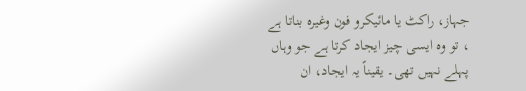جہاز، راکٹ یا مائیکرو فون وغیرہ بناتا ہے ، تو وہ ایسی چیز ایجاد کرتا ہے جو وہاں پہلے نہیں تھی۔ یقیناً یہ ایجاد، ان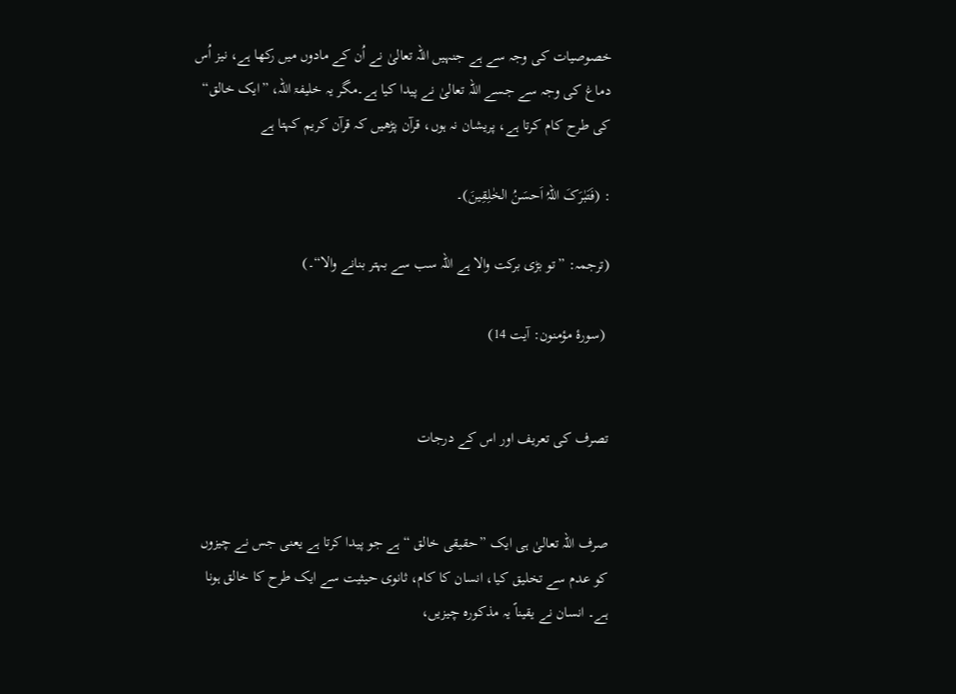خصوصیات کی وجہ سے ہے جنہیں اللہ تعالیٰ نے اُن کے مادوں میں رکھا ہے، نیز اُس دماغ کی وجہ سے جسے اللہ تعالیٰ نے پیدا کیا ہے۔مگر یہ خلیفۃ اللہ، ”ایک خالق“ کی طرح کام کرتا ہے، پریشان نہ ہوں، قرآن پڑھیں کہ قرآن کریم کہتا ہے

: (فَتَبٰرَکَ اللہُ اَحسَنُ الخٰلِقِینَ)۔

(ترجمہ: ”تو بڑی برکت والا ہے اللہ سب سے بہتر بنانے والا“۔)

 (سورۂ مؤمنون: آیت 14)


تصرف کی تعریف اور اس کے درجات


صرف اللہ تعالیٰ ہی ایک ”حقیقی خالق “ ہے جو پیدا کرتا ہے یعنی جس نے چیزوں کو عدم سے تخلیق کیا، انسان کا کام، ثانوی حیثیت سے ایک طرح کا خالق ہونا ہے۔ انسان نے یقیناً یہ مذکورہ چیزیں،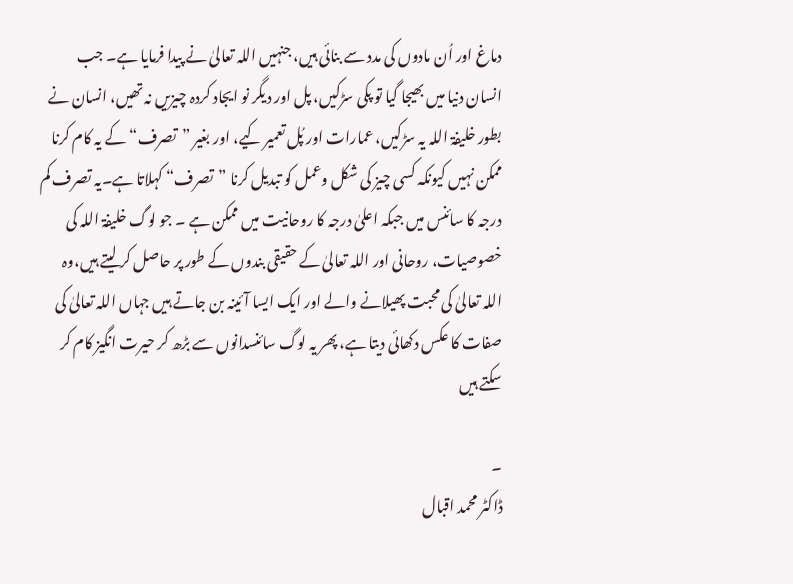دماغ اور اُن مادوں کی مدد سے بنائی ہیں، جنہیں اللہ تعالیٰ نے پیدا فرمایا ہے۔ جب انسان دنیا میں بھیجا گیا تو پکی سڑکیں، پل اور دیگر نو ایجاد کردہ چیزیں نہ تھیں، انسان نے بطور خلیفۃ اللہ یہ سڑکیں، عمارات اور پُل تعمیر کیے، اور بغیر ”تصرف“ کے یہ کام کرنا ممکن نہیں کیونکہ کسی چیز کی شکل وعمل کو تبدیل کرنا ”تصرف“ کہلاتا ہے۔یہ تصرف کم درجہ کا سائنس میں جبکہ اعلیٰ درجہ کا روحانیت میں ممکن ہے ۔ جو لوگ خلیفۃ اللہ کی خصوصیات، روحانی اور اللہ تعالیٰ کے حقیقی بندوں کے طور پر حاصل کر لیتے ہیں،وہ اللہ تعالیٰ کی محبت پھیلانے والے اور ایک ایسا آئینہ بن جاتے ہیں جہاں اللہ تعالیٰ کی صفات کا عکس دکھائی دیتا ہے، پھر یہ لوگ سائنسدانوں سے بڑھ کر حیرت انگیز کام کر سکتے ہیں

۔
ڈاکٹر محمد اقبال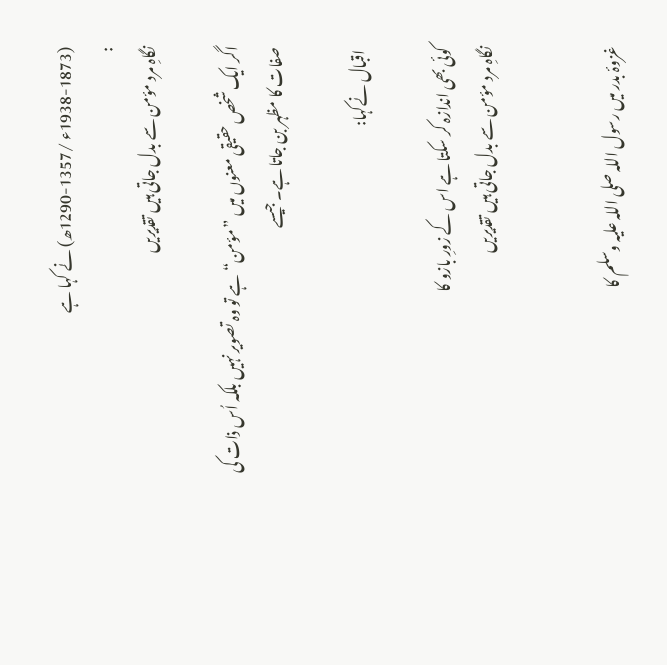(1938-1873ء /1357-1290ھ) نے کہا ہے
:
نگاہِ مرد مؤمن سے بدل جاتی ہیں تقدیریں

اگر ایک شخص حقیقی معنوں میں ”مؤمن“ ہے تو وہ تصویر نہیں بلکہ اُس ذات کی صفات کا مظہر بن جاتا ہے۔ جیسے

 اقبال نےکہا:

کوئی بھی اندازہ کر سکتا ہے اس کے زورِ بازو کا
نگاہِ مرد مؤمن سے بدل جاتی ہیں تقدیریں


غزوۂ بدر میں رسول اللہ صلی اللہ علیہ وسلم کا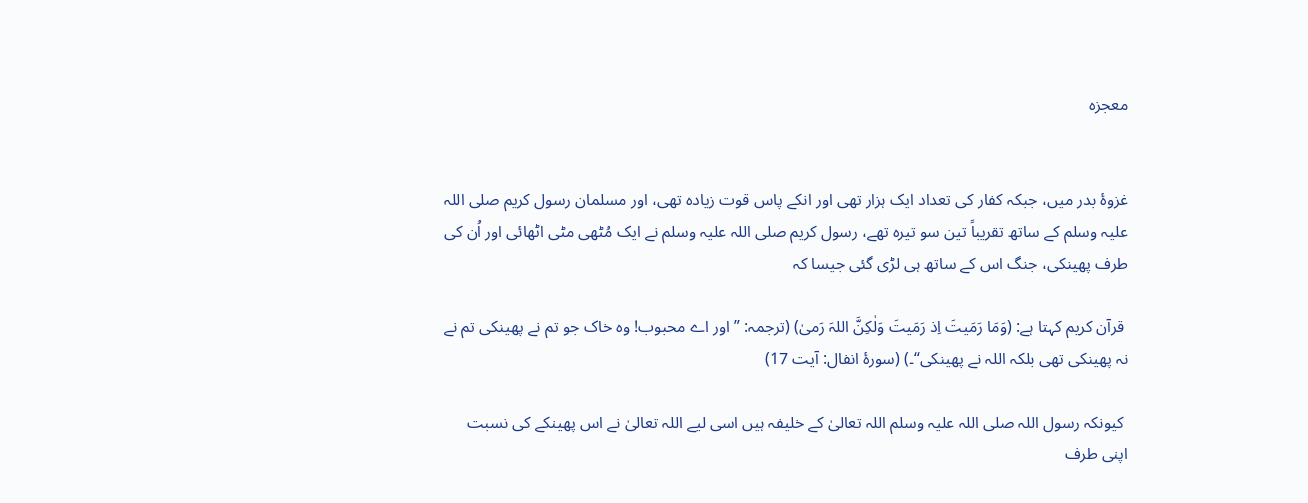معجزہ


غزوۂ بدر میں، جبکہ کفار کی تعداد ایک ہزار تھی اور انکے پاس قوت زیادہ تھی، اور مسلمان رسول کریم صلی اللہ علیہ وسلم کے ساتھ تقریباً تین سو تیرہ تھے، رسول کریم صلی اللہ علیہ وسلم نے ایک مُٹھی مٹی اٹھائی اور اُن کی طرف پھینکی، جنگ اس کے ساتھ ہی لڑی گئی جیسا کہ

 قرآن کریم کہتا ہے: (وَمَا رَمَیتَ اِذ رَمَیتَ وَلٰکِنَّ اللہَ رَمیٰ) (ترجمہ: ”اور اے محبوب! وہ خاک جو تم نے پھینکی تم نے نہ پھینکی تھی بلکہ اللہ نے پھینکی“۔) (سورۂ انفال: آیت 17)

 کیونکہ رسول اللہ صلی اللہ علیہ وسلم اللہ تعالیٰ کے خلیفہ ہیں اسی لیے اللہ تعالیٰ نے اس پھینکے کی نسبت اپنی طرف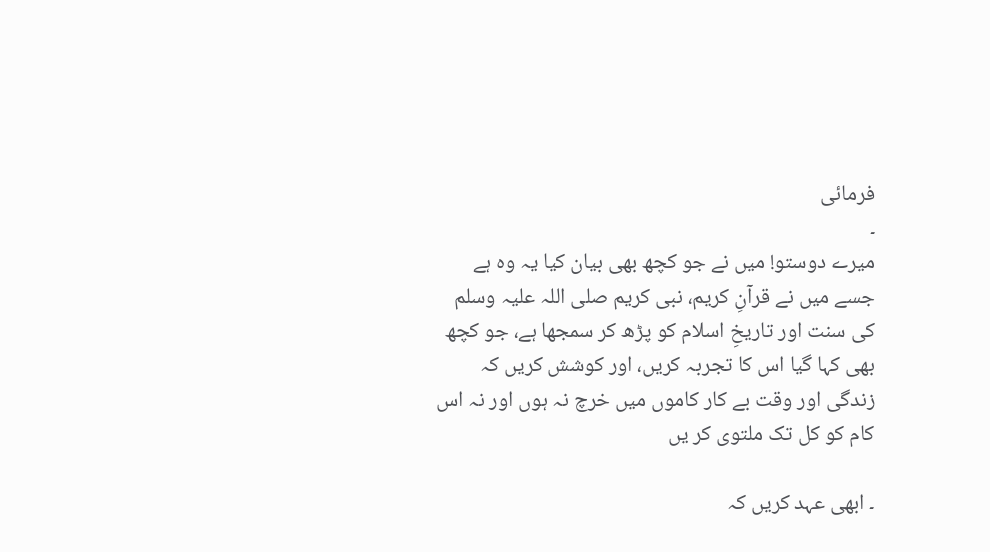فرمائی
۔
میرے دوستو! میں نے جو کچھ بھی بیان کیا یہ وہ ہے جسے میں نے قرآنِ کریم، نبی کریم صلی اللہ علیہ وسلم کی سنت اور تاریخِ اسلام کو پڑھ کر سمجھا ہے، جو کچھ بھی کہا گیا اس کا تجربہ کریں، اور کوشش کریں کہ زندگی اور وقت بے کار کاموں میں خرچ نہ ہوں اور نہ اس کام کو کل تک ملتوی کر یں

۔ ابھی عہد کریں کہ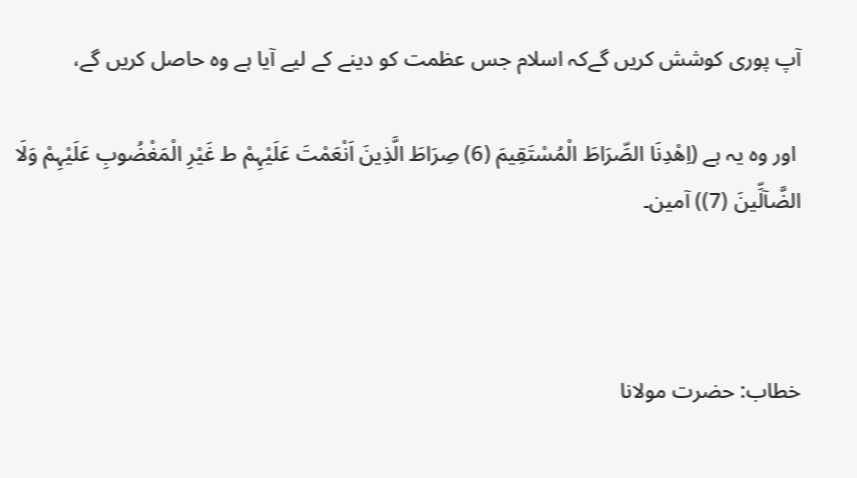آپ پوری کوشش کریں گےکہ اسلام جس عظمت کو دینے کے لیے آیا ہے وہ حاصل کریں گے،

 اور وہ یہ ہے (اِھْدِنَا الصِّرَاطَ الْمُسْتَقِيمَ (6) صِرَاطَ الَّذِينَ اَنْعَمْتَ عَلَيْہِمْ ط غَيْرِ الْمَغْضُوبِ عَلَيْہِمْ وَلَا الضَّآلِّينَ (7)) آمین۔



خطاب: حضرت مولانا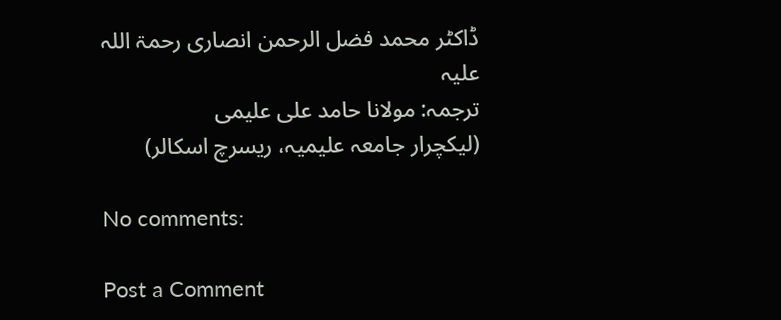ڈاکٹر محمد فضل الرحمن انصاری رحمۃ اللہ علیہ
ترجمہ: مولانا حامد علی علیمی
(لیکچرار جامعہ علیمیہ، ریسرچ اسکالر)

No comments:

Post a Comment